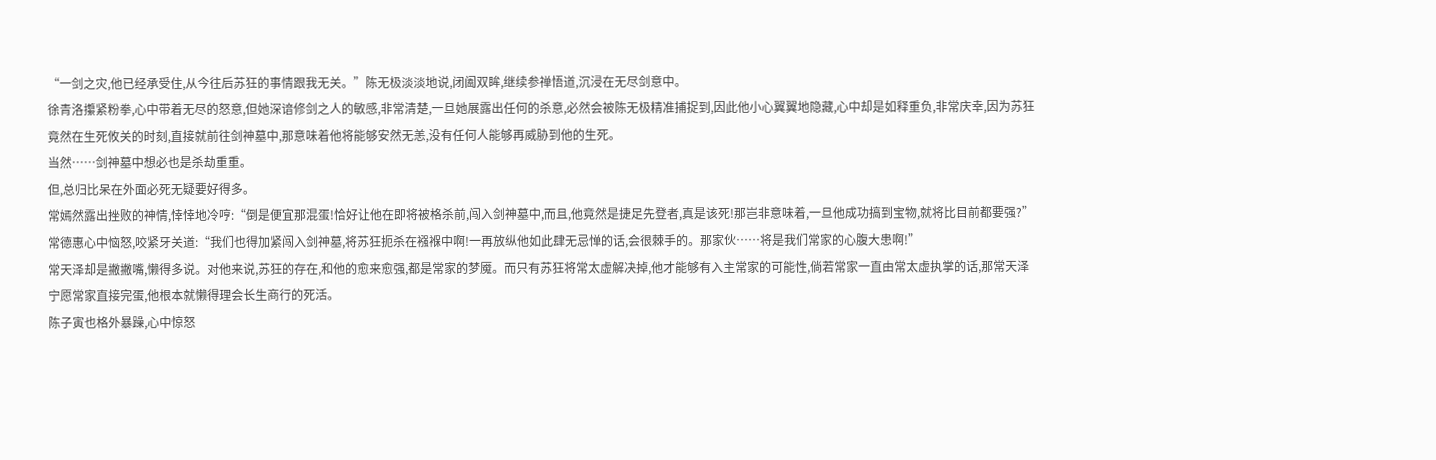“一剑之灾,他已经承受住,从今往后苏狂的事情跟我无关。”陈无极淡淡地说,闭阖双眸,继续参禅悟道,沉浸在无尽剑意中。
徐青洛攥紧粉拳,心中带着无尽的怒意,但她深谙修剑之人的敏感,非常清楚,一旦她展露出任何的杀意,必然会被陈无极精准捕捉到,因此他小心翼翼地隐藏,心中却是如释重负,非常庆幸,因为苏狂竟然在生死攸关的时刻,直接就前往剑神墓中,那意味着他将能够安然无恙,没有任何人能够再威胁到他的生死。
当然……剑神墓中想必也是杀劫重重。
但,总归比呆在外面必死无疑要好得多。
常嫣然露出挫败的神情,悻悻地冷哼:“倒是便宜那混蛋!恰好让他在即将被格杀前,闯入剑神墓中,而且,他竟然是捷足先登者,真是该死!那岂非意味着,一旦他成功搞到宝物,就将比目前都要强?”
常德惠心中恼怒,咬紧牙关道:“我们也得加紧闯入剑神墓,将苏狂扼杀在襁褓中啊!一再放纵他如此肆无忌惮的话,会很棘手的。那家伙……将是我们常家的心腹大患啊!”
常天泽却是撇撇嘴,懒得多说。对他来说,苏狂的存在,和他的愈来愈强,都是常家的梦魇。而只有苏狂将常太虚解决掉,他才能够有入主常家的可能性,倘若常家一直由常太虚执掌的话,那常天泽宁愿常家直接完蛋,他根本就懒得理会长生商行的死活。
陈子寅也格外暴躁,心中惊怒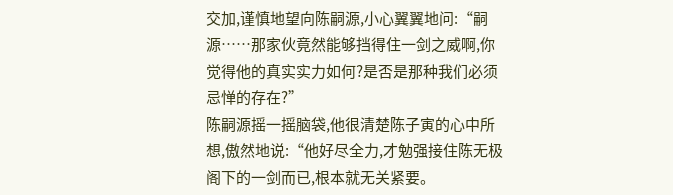交加,谨慎地望向陈嗣源,小心翼翼地问:“嗣源……那家伙竟然能够挡得住一剑之威啊,你觉得他的真实实力如何?是否是那种我们必须忌惮的存在?”
陈嗣源摇一摇脑袋,他很清楚陈子寅的心中所想,傲然地说:“他好尽全力,才勉强接住陈无极阁下的一剑而已,根本就无关紧要。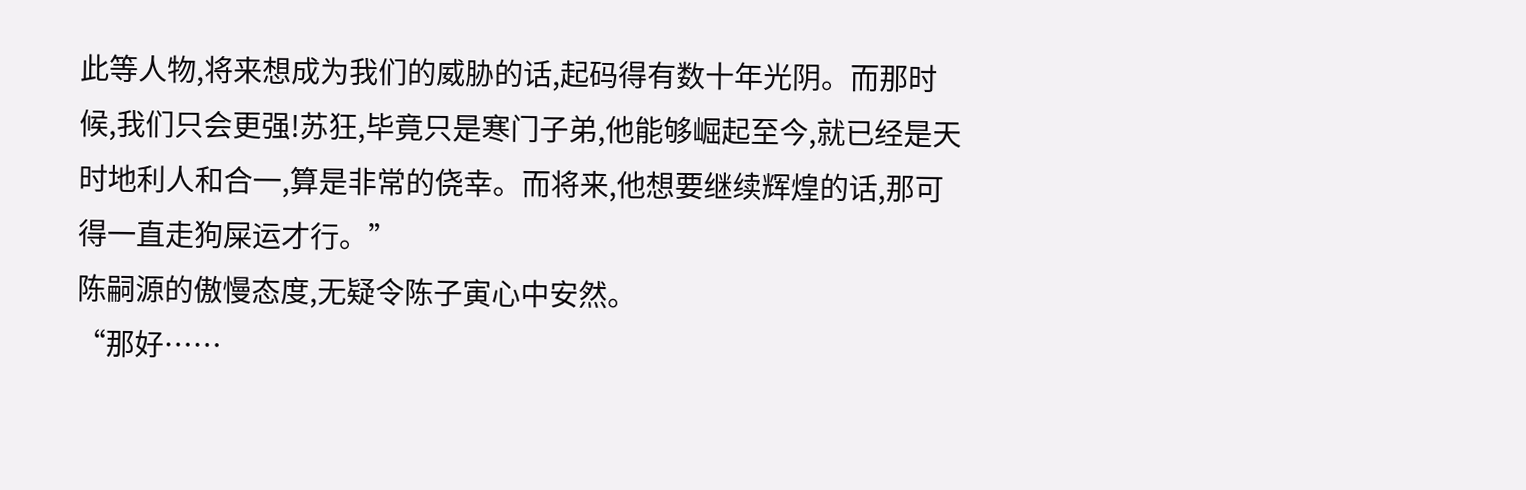此等人物,将来想成为我们的威胁的话,起码得有数十年光阴。而那时候,我们只会更强!苏狂,毕竟只是寒门子弟,他能够崛起至今,就已经是天时地利人和合一,算是非常的侥幸。而将来,他想要继续辉煌的话,那可得一直走狗屎运才行。”
陈嗣源的傲慢态度,无疑令陈子寅心中安然。
“那好……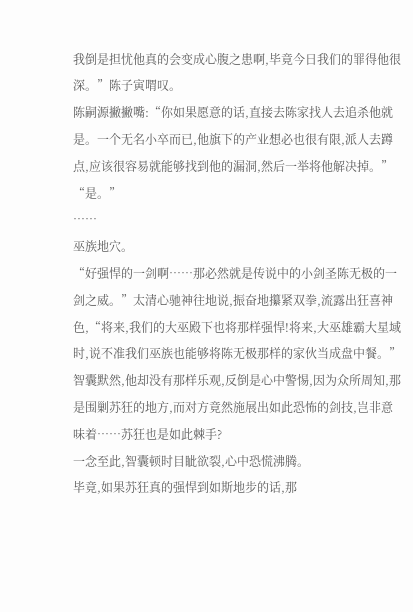我倒是担忧他真的会变成心腹之患啊,毕竟今日我们的罪得他很深。”陈子寅喟叹。
陈嗣源撇撇嘴:“你如果愿意的话,直接去陈家找人去追杀他就是。一个无名小卒而已,他旗下的产业想必也很有限,派人去蹲点,应该很容易就能够找到他的漏洞,然后一举将他解决掉。”
“是。”
……
巫族地穴。
“好强悍的一剑啊……那必然就是传说中的小剑圣陈无极的一剑之威。”太清心驰神往地说,振奋地攥紧双拳,流露出狂喜神色,“将来,我们的大巫殿下也将那样强悍!将来,大巫雄霸大星域时,说不准我们巫族也能够将陈无极那样的家伙当成盘中餐。”
智囊默然,他却没有那样乐观,反倒是心中警惕,因为众所周知,那是围剿苏狂的地方,而对方竟然施展出如此恐怖的剑技,岂非意味着……苏狂也是如此棘手?
一念至此,智囊顿时目眦欲裂,心中恐慌沸腾。
毕竟,如果苏狂真的强悍到如斯地步的话,那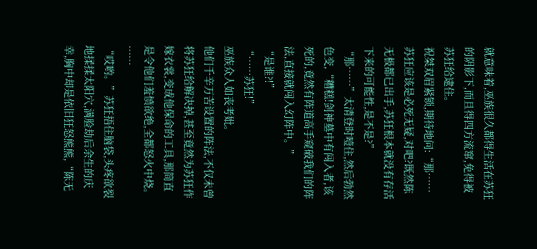就意味着,巫族很久都得生活在苏狂的阴影下,而且得四方流窜,免得被苏狂给逮住。
祝桀双眉紧锁,期待地问:“那……苏狂应该是必死无疑,对吧?既然陈无极都已出手,苏狂根本就没有存活下来的可能性,是不是?”
“那……”太清登时噎住,然后勃然色变,“糟糕!剑神墓中有闯入者,该死的,竟然有阵道高手窥破我们的阵法,直接就闯入幻阵中。”
“是谁?!”
“……苏狂!”
巫族众人如丧考妣。
他们千辛万苦设置的阵法,不仅未曾将苏狂给解决掉,甚至竟然为苏狂作嫁衣裳,变成他保命的工具,那简直是令他们羞愤欲绝,全都怒火中烧。
……
“哎哟。”苏狂捂住脑袋,头疼欲裂地揉揉太阳穴,满脸劫后余生的庆幸,胸中却是依旧狂怒熊熊,“陈无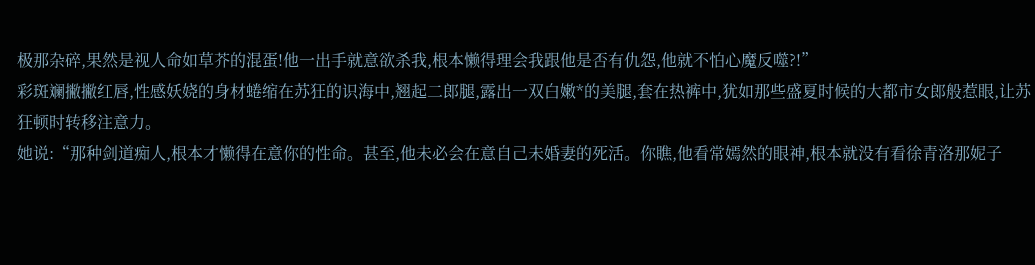极那杂碎,果然是视人命如草芥的混蛋!他一出手就意欲杀我,根本懒得理会我跟他是否有仇怨,他就不怕心魔反噬?!”
彩斑斓撇撇红唇,性感妖娆的身材蜷缩在苏狂的识海中,翘起二郎腿,露出一双白嫩*的美腿,套在热裤中,犹如那些盛夏时候的大都市女郎般惹眼,让苏狂顿时转移注意力。
她说:“那种剑道痴人,根本才懒得在意你的性命。甚至,他未必会在意自己未婚妻的死活。你瞧,他看常嫣然的眼神,根本就没有看徐青洛那妮子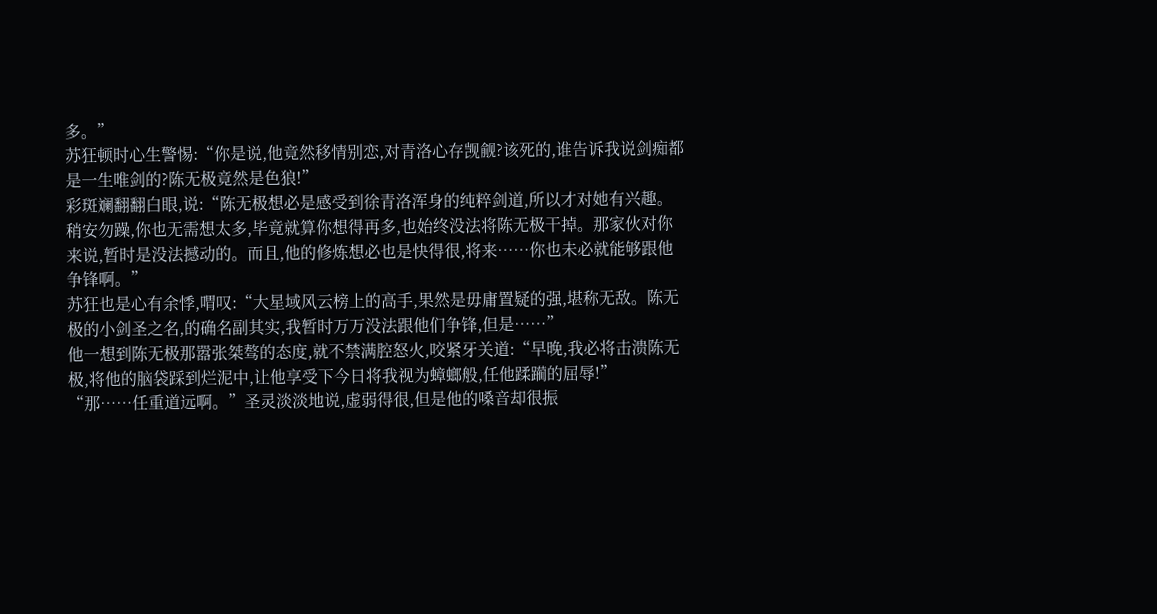多。”
苏狂顿时心生警惕:“你是说,他竟然移情别恋,对青洛心存觊觎?该死的,谁告诉我说剑痴都是一生唯剑的?陈无极竟然是色狼!”
彩斑斓翻翻白眼,说:“陈无极想必是感受到徐青洛浑身的纯粹剑道,所以才对她有兴趣。稍安勿躁,你也无需想太多,毕竟就算你想得再多,也始终没法将陈无极干掉。那家伙对你来说,暂时是没法撼动的。而且,他的修炼想必也是快得很,将来……你也未必就能够跟他争锋啊。”
苏狂也是心有余悸,喟叹:“大星域风云榜上的高手,果然是毋庸置疑的强,堪称无敌。陈无极的小剑圣之名,的确名副其实,我暂时万万没法跟他们争锋,但是……”
他一想到陈无极那嚣张桀骜的态度,就不禁满腔怒火,咬紧牙关道:“早晚,我必将击溃陈无极,将他的脑袋踩到烂泥中,让他享受下今日将我视为蟑螂般,任他蹂躏的屈辱!”
“那……任重道远啊。”圣灵淡淡地说,虚弱得很,但是他的嗓音却很振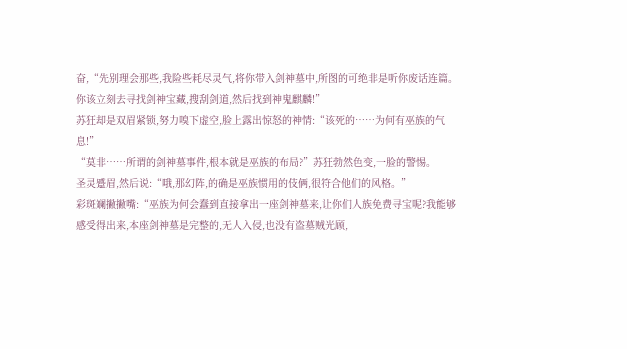奋,“先别理会那些,我险些耗尽灵气,将你带入剑神墓中,所图的可绝非是听你废话连篇。你该立刻去寻找剑神宝藏,搜刮剑道,然后找到神鬼麒麟!”
苏狂却是双眉紧锁,努力嗅下虚空,脸上露出惊怒的神情:“该死的……为何有巫族的气息!”
“莫非……所谓的剑神墓事件,根本就是巫族的布局?”苏狂勃然色变,一脸的警惕。
圣灵蹙眉,然后说:“哦,那幻阵,的确是巫族惯用的伎俩,很符合他们的风格。”
彩斑斓撇撇嘴:“巫族为何会蠢到直接拿出一座剑神墓来,让你们人族免费寻宝呢?我能够感受得出来,本座剑神墓是完整的,无人入侵,也没有盗墓贼光顾,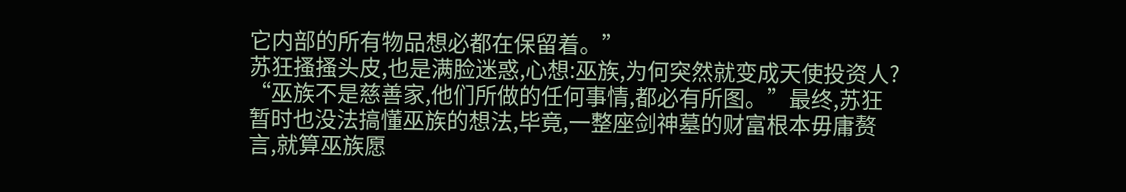它内部的所有物品想必都在保留着。”
苏狂搔搔头皮,也是满脸迷惑,心想:巫族,为何突然就变成天使投资人?
“巫族不是慈善家,他们所做的任何事情,都必有所图。”最终,苏狂暂时也没法搞懂巫族的想法,毕竟,一整座剑神墓的财富根本毋庸赘言,就算巫族愿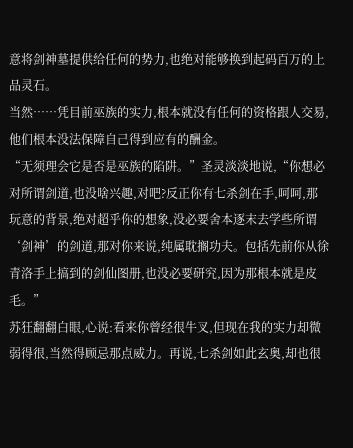意将剑神墓提供给任何的势力,也绝对能够换到起码百万的上品灵石。
当然……凭目前巫族的实力,根本就没有任何的资格跟人交易,他们根本没法保障自己得到应有的酬金。
“无须理会它是否是巫族的陷阱。”圣灵淡淡地说,“你想必对所谓剑道,也没啥兴趣,对吧?反正你有七杀剑在手,呵呵,那玩意的背景,绝对超乎你的想象,没必要舍本逐末去学些所谓‘剑神’的剑道,那对你来说,纯属耽搁功夫。包括先前你从徐青洛手上搞到的剑仙图册,也没必要研究,因为那根本就是皮毛。”
苏狂翻翻白眼,心说:看来你曾经很牛叉,但现在我的实力却微弱得很,当然得顾忌那点威力。再说,七杀剑如此玄奥,却也很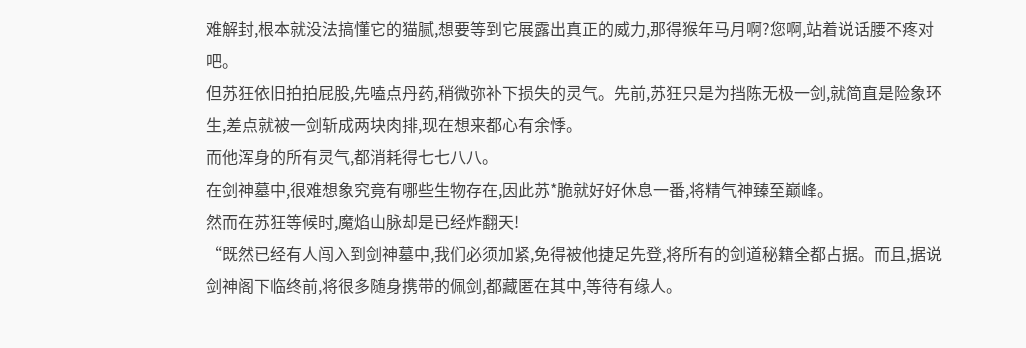难解封,根本就没法搞懂它的猫腻,想要等到它展露出真正的威力,那得猴年马月啊?您啊,站着说话腰不疼对吧。
但苏狂依旧拍拍屁股,先嗑点丹药,稍微弥补下损失的灵气。先前,苏狂只是为挡陈无极一剑,就简直是险象环生,差点就被一剑斩成两块肉排,现在想来都心有余悸。
而他浑身的所有灵气,都消耗得七七八八。
在剑神墓中,很难想象究竟有哪些生物存在,因此苏*脆就好好休息一番,将精气神臻至巅峰。
然而在苏狂等候时,魔焰山脉却是已经炸翻天!
“既然已经有人闯入到剑神墓中,我们必须加紧,免得被他捷足先登,将所有的剑道秘籍全都占据。而且,据说剑神阁下临终前,将很多随身携带的佩剑,都藏匿在其中,等待有缘人。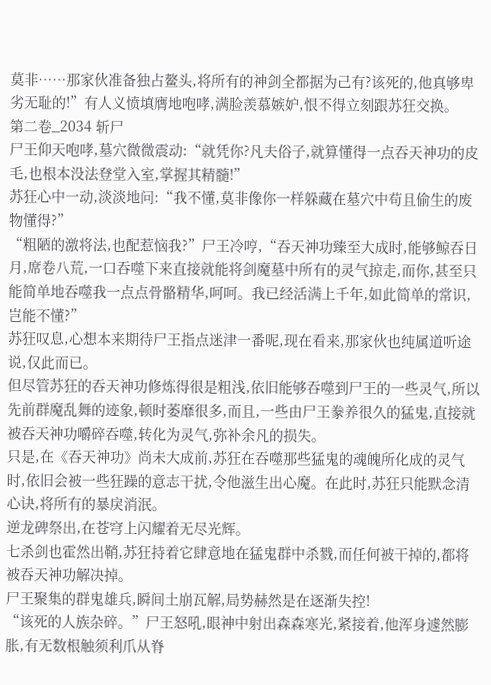莫非……那家伙准备独占鳌头,将所有的神剑全都据为己有?该死的,他真够卑劣无耻的!”有人义愤填膺地咆哮,满脸羡慕嫉妒,恨不得立刻跟苏狂交换。
第二卷_2034 斩尸
尸王仰天咆哮,墓穴微微震动:“就凭你?凡夫俗子,就算懂得一点吞天神功的皮毛,也根本没法登堂入室,掌握其精髓!”
苏狂心中一动,淡淡地问:“我不懂,莫非像你一样躲藏在墓穴中苟且偷生的废物懂得?”
“粗陋的激将法,也配惹恼我?”尸王冷哼,“吞天神功臻至大成时,能够鲸吞日月,席卷八荒,一口吞噬下来直接就能将剑魔墓中所有的灵气掠走,而你,甚至只能简单地吞噬我一点点骨骼精华,呵呵。我已经活满上千年,如此简单的常识,岂能不懂?”
苏狂叹息,心想本来期待尸王指点迷津一番呢,现在看来,那家伙也纯属道听途说,仅此而已。
但尽管苏狂的吞天神功修炼得很是粗浅,依旧能够吞噬到尸王的一些灵气,所以先前群魔乱舞的迹象,顿时萎靡很多,而且,一些由尸王豢养很久的猛鬼,直接就被吞天神功嚼碎吞噬,转化为灵气,弥补余凡的损失。
只是,在《吞天神功》尚未大成前,苏狂在吞噬那些猛鬼的魂魄所化成的灵气时,依旧会被一些狂躁的意志干扰,令他滋生出心魔。在此时,苏狂只能默念清心诀,将所有的暴戾消泯。
逆龙碑祭出,在苍穹上闪耀着无尽光辉。
七杀剑也霍然出鞘,苏狂持着它肆意地在猛鬼群中杀戮,而任何被干掉的,都将被吞天神功解决掉。
尸王聚集的群鬼雄兵,瞬间土崩瓦解,局势赫然是在逐渐失控!
“该死的人族杂碎。”尸王怒吼,眼神中射出森森寒光,紧接着,他浑身遽然膨胀,有无数根触须利爪从脊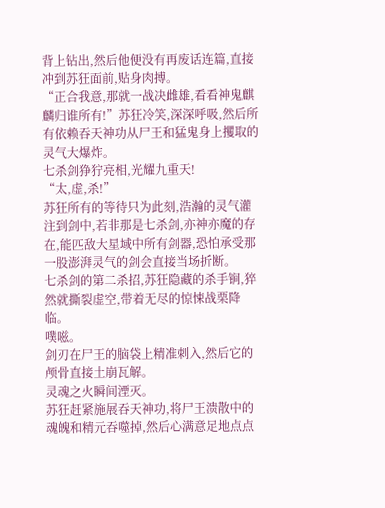背上钻出,然后他便没有再废话连篇,直接冲到苏狂面前,贴身肉搏。
“正合我意,那就一战决雌雄,看看神鬼麒麟归谁所有!”苏狂冷笑,深深呼吸,然后所有依赖吞天神功从尸王和猛鬼身上攫取的灵气大爆炸。
七杀剑狰狞亮相,光耀九重天!
“太,虚,杀!”
苏狂所有的等待只为此刻,浩瀚的灵气灌注到剑中,若非那是七杀剑,亦神亦魔的存在,能匹敌大星域中所有剑器,恐怕承受那一股澎湃灵气的剑会直接当场折断。
七杀剑的第二杀招,苏狂隐藏的杀手锏,猝然就撕裂虚空,带着无尽的惊悚战栗降临。
噗嗞。
剑刃在尸王的脑袋上精准刺入,然后它的颅骨直接土崩瓦解。
灵魂之火瞬间湮灭。
苏狂赶紧施展吞天神功,将尸王溃散中的魂魄和精元吞噬掉,然后心满意足地点点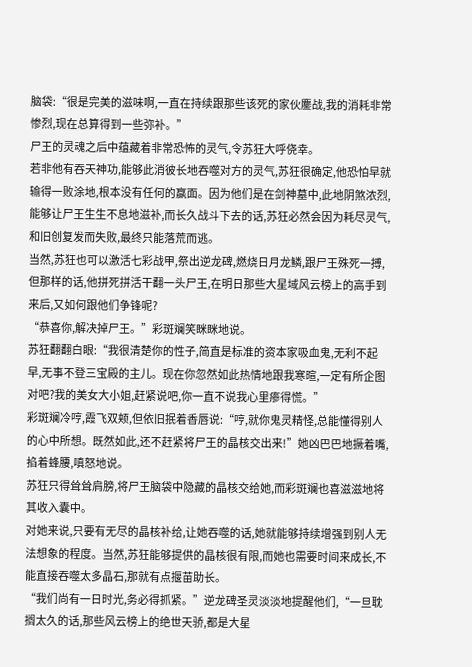脑袋:“很是完美的滋味啊,一直在持续跟那些该死的家伙鏖战,我的消耗非常惨烈,现在总算得到一些弥补。”
尸王的灵魂之后中蕴藏着非常恐怖的灵气,令苏狂大呼侥幸。
若非他有吞天神功,能够此消彼长地吞噬对方的灵气,苏狂很确定,他恐怕早就输得一败涂地,根本没有任何的赢面。因为他们是在剑神墓中,此地阴煞浓烈,能够让尸王生生不息地滋补,而长久战斗下去的话,苏狂必然会因为耗尽灵气,和旧创复发而失败,最终只能落荒而逃。
当然,苏狂也可以激活七彩战甲,祭出逆龙碑,燃烧日月龙鳞,跟尸王殊死一搏,但那样的话,他拼死拼活干翻一头尸王,在明日那些大星域风云榜上的高手到来后,又如何跟他们争锋呢?
“恭喜你,解决掉尸王。”彩斑斓笑眯眯地说。
苏狂翻翻白眼:“我很清楚你的性子,简直是标准的资本家吸血鬼,无利不起早,无事不登三宝殿的主儿。现在你忽然如此热情地跟我寒暄,一定有所企图对吧?我的美女大小姐,赶紧说吧,你一直不说我心里瘆得慌。”
彩斑斓冷哼,霞飞双颊,但依旧抿着香唇说:“哼,就你鬼灵精怪,总能懂得别人的心中所想。既然如此,还不赶紧将尸王的晶核交出来!”她凶巴巴地撅着嘴,掐着蜂腰,嗔怒地说。
苏狂只得耸耸肩膀,将尸王脑袋中隐藏的晶核交给她,而彩斑斓也喜滋滋地将其收入囊中。
对她来说,只要有无尽的晶核补给,让她吞噬的话,她就能够持续增强到别人无法想象的程度。当然,苏狂能够提供的晶核很有限,而她也需要时间来成长,不能直接吞噬太多晶石,那就有点揠苗助长。
“我们尚有一日时光,务必得抓紧。”逆龙碑圣灵淡淡地提醒他们,“一旦耽搁太久的话,那些风云榜上的绝世天骄,都是大星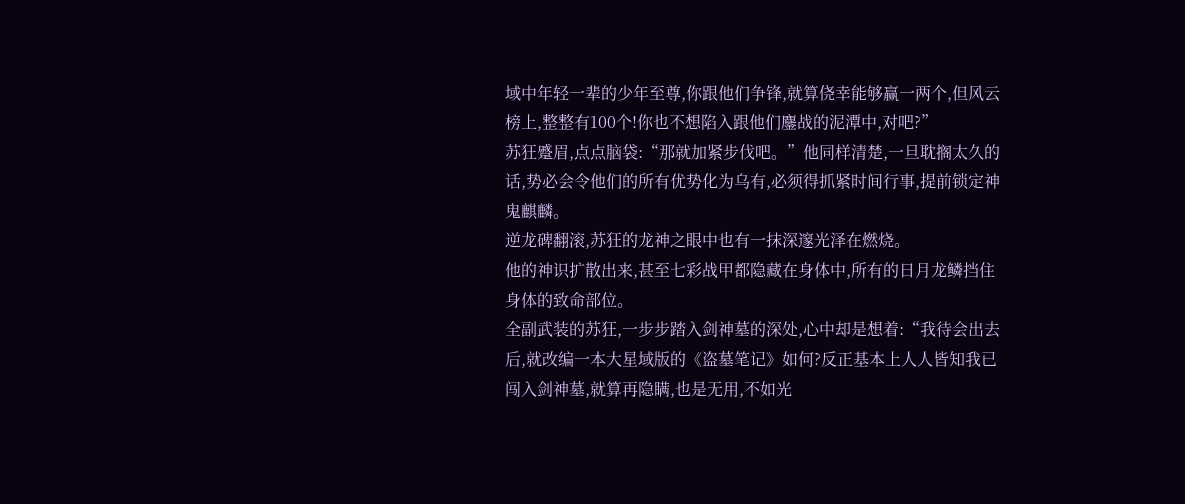域中年轻一辈的少年至尊,你跟他们争锋,就算侥幸能够赢一两个,但风云榜上,整整有100个!你也不想陷入跟他们鏖战的泥潭中,对吧?”
苏狂蹙眉,点点脑袋:“那就加紧步伐吧。”他同样清楚,一旦耽搁太久的话,势必会令他们的所有优势化为乌有,必须得抓紧时间行事,提前锁定神鬼麒麟。
逆龙碑翻滚,苏狂的龙神之眼中也有一抹深邃光泽在燃烧。
他的神识扩散出来,甚至七彩战甲都隐藏在身体中,所有的日月龙鳞挡住身体的致命部位。
全副武装的苏狂,一步步踏入剑神墓的深处,心中却是想着:“我待会出去后,就改编一本大星域版的《盗墓笔记》如何?反正基本上人人皆知我已闯入剑神墓,就算再隐瞒,也是无用,不如光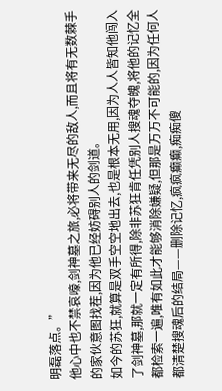明磊落点。”
他心中也不禁哀嚎,剑神墓之旅,必将带来无尽的敌人,而且将有无数棘手的家伙意图找茬,因为他已经妨碍别人的剑道。
如今的苏狂,就算是双手空空地出去,也是根本无用,因为人人皆知他闯入了剑神墓,那就一定有所得,除非苏狂肯任凭别人搜魂夺魄,将他的记忆全都检索一遍,唯有如此才能够消除嫌疑,但那是万万不可能的,因为任何人都清楚搜魂后的结局——删除记忆,疯疯癫癫,痴痴傻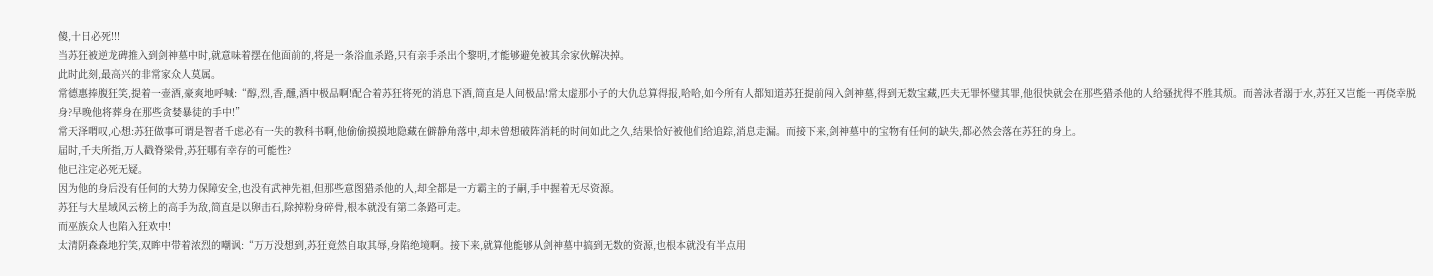傻,十日必死!!!
当苏狂被逆龙碑推入到剑神墓中时,就意味着摆在他面前的,将是一条浴血杀路,只有亲手杀出个黎明,才能够避免被其余家伙解决掉。
此时此刻,最高兴的非常家众人莫属。
常德惠捧腹狂笑,提着一壶酒,豪爽地呼喊:“醇,烈,香,醺,酒中极品啊!配合着苏狂将死的消息下酒,简直是人间极品!常太虚那小子的大仇总算得报,哈哈,如今所有人都知道苏狂提前闯入剑神墓,得到无数宝藏,匹夫无罪怀璧其罪,他很快就会在那些猎杀他的人给骚扰得不胜其烦。而善泳者溺于水,苏狂又岂能一再侥幸脱身?早晚他将葬身在那些贪婪暴徒的手中!”
常天泽喟叹,心想:苏狂做事可谓是智者千虑必有一失的教科书啊,他偷偷摸摸地隐藏在僻静角落中,却未曾想破阵消耗的时间如此之久,结果恰好被他们给追踪,消息走漏。而接下来,剑神墓中的宝物有任何的缺失,都必然会落在苏狂的身上。
届时,千夫所指,万人戳脊梁骨,苏狂哪有幸存的可能性?
他已注定必死无疑。
因为他的身后没有任何的大势力保障安全,也没有武神先祖,但那些意图猎杀他的人,却全都是一方霸主的子嗣,手中握着无尽资源。
苏狂与大星域风云榜上的高手为敌,简直是以卵击石,除掉粉身碎骨,根本就没有第二条路可走。
而巫族众人也陷入狂欢中!
太清阴森森地狞笑,双眸中带着浓烈的嘲讽:“万万没想到,苏狂竟然自取其辱,身陷绝境啊。接下来,就算他能够从剑神墓中搞到无数的资源,也根本就没有半点用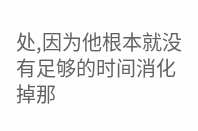处,因为他根本就没有足够的时间消化掉那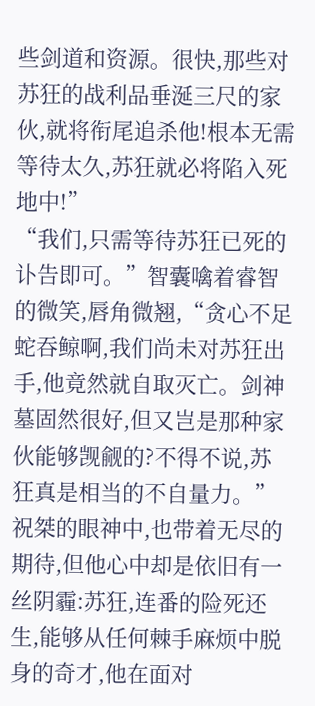些剑道和资源。很快,那些对苏狂的战利品垂涎三尺的家伙,就将衔尾追杀他!根本无需等待太久,苏狂就必将陷入死地中!”
“我们,只需等待苏狂已死的讣告即可。”智囊噙着睿智的微笑,唇角微翘,“贪心不足蛇吞鲸啊,我们尚未对苏狂出手,他竟然就自取灭亡。剑神墓固然很好,但又岂是那种家伙能够觊觎的?不得不说,苏狂真是相当的不自量力。”
祝桀的眼神中,也带着无尽的期待,但他心中却是依旧有一丝阴霾:苏狂,连番的险死还生,能够从任何棘手麻烦中脱身的奇才,他在面对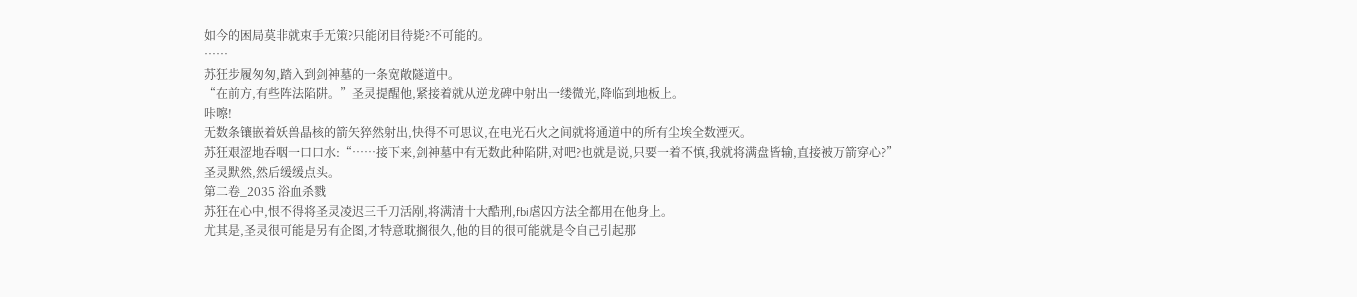如今的困局莫非就束手无策?只能闭目待毙?不可能的。
……
苏狂步履匆匆,踏入到剑神墓的一条宽敞隧道中。
“在前方,有些阵法陷阱。”圣灵提醒他,紧接着就从逆龙碑中射出一缕微光,降临到地板上。
咔嚓!
无数条镶嵌着妖兽晶核的箭矢猝然射出,快得不可思议,在电光石火之间就将通道中的所有尘埃全数湮灭。
苏狂艰涩地吞咽一口口水:“……接下来,剑神墓中有无数此种陷阱,对吧?也就是说,只要一着不慎,我就将满盘皆输,直接被万箭穿心?”
圣灵默然,然后缓缓点头。
第二卷_2035 浴血杀戮
苏狂在心中,恨不得将圣灵凌迟三千刀活剐,将满清十大酷刑,fbi虐囚方法全都用在他身上。
尤其是,圣灵很可能是另有企图,才特意耽搁很久,他的目的很可能就是令自己引起那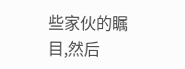些家伙的瞩目,然后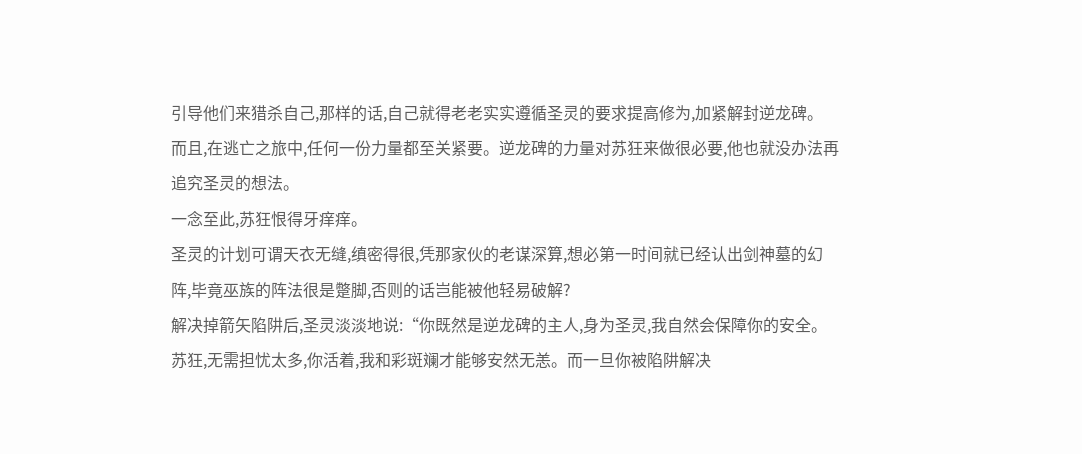引导他们来猎杀自己,那样的话,自己就得老老实实遵循圣灵的要求提高修为,加紧解封逆龙碑。
而且,在逃亡之旅中,任何一份力量都至关紧要。逆龙碑的力量对苏狂来做很必要,他也就没办法再追究圣灵的想法。
一念至此,苏狂恨得牙痒痒。
圣灵的计划可谓天衣无缝,缜密得很,凭那家伙的老谋深算,想必第一时间就已经认出剑神墓的幻阵,毕竟巫族的阵法很是蹩脚,否则的话岂能被他轻易破解?
解决掉箭矢陷阱后,圣灵淡淡地说:“你既然是逆龙碑的主人,身为圣灵,我自然会保障你的安全。苏狂,无需担忧太多,你活着,我和彩斑斓才能够安然无恙。而一旦你被陷阱解决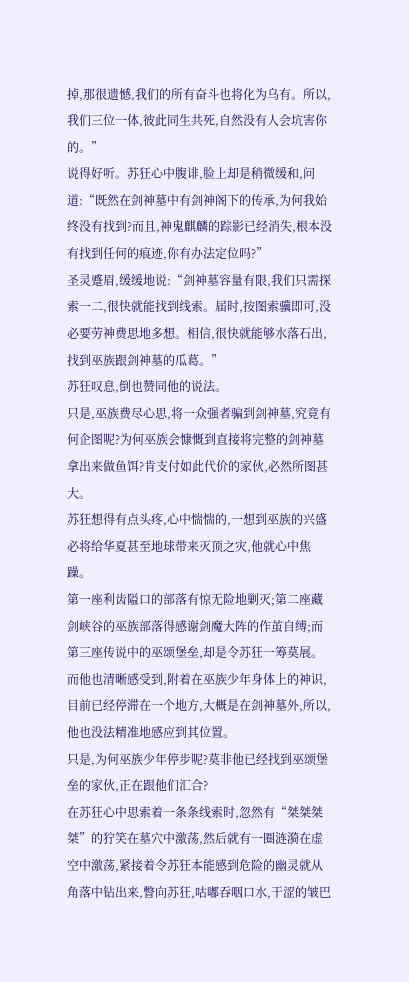掉,那很遗憾,我们的所有奋斗也将化为乌有。所以,我们三位一体,彼此同生共死,自然没有人会坑害你的。”
说得好听。苏狂心中腹诽,脸上却是稍微缓和,问道:“既然在剑神墓中有剑神阁下的传承,为何我始终没有找到?而且,神鬼麒麟的踪影已经消失,根本没有找到任何的痕迹,你有办法定位吗?”
圣灵蹙眉,缓缓地说:“剑神墓容量有限,我们只需探索一二,很快就能找到线索。届时,按图索骥即可,没必要劳神费思地多想。相信,很快就能够水落石出,找到巫族跟剑神墓的瓜葛。”
苏狂叹息,倒也赞同他的说法。
只是,巫族费尽心思,将一众强者骗到剑神墓,究竟有何企图呢?为何巫族会慷慨到直接将完整的剑神墓拿出来做鱼饵?肯支付如此代价的家伙,必然所图甚大。
苏狂想得有点头疼,心中惴惴的,一想到巫族的兴盛必将给华夏甚至地球带来灭顶之灾,他就心中焦躁。
第一座利齿隘口的部落有惊无险地剿灭;第二座藏剑峡谷的巫族部落得感谢剑魔大阵的作茧自缚;而第三座传说中的巫颂堡垒,却是令苏狂一筹莫展。而他也清晰感受到,附着在巫族少年身体上的神识,目前已经停滞在一个地方,大概是在剑神墓外,所以,他也没法精准地感应到其位置。
只是,为何巫族少年停步呢?莫非他已经找到巫颂堡垒的家伙,正在跟他们汇合?
在苏狂心中思索着一条条线索时,忽然有“桀桀桀桀”的狞笑在墓穴中激荡,然后就有一圈涟漪在虚空中激荡,紧接着令苏狂本能感到危险的幽灵就从角落中钻出来,瞥向苏狂,咕嘟吞咽口水,干涩的皱巴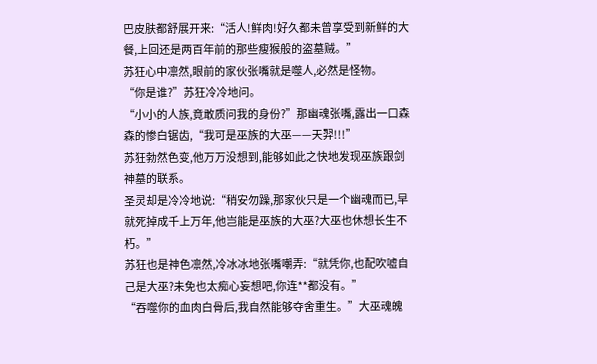巴皮肤都舒展开来:“活人!鲜肉!好久都未曾享受到新鲜的大餐,上回还是两百年前的那些瘦猴般的盗墓贼。”
苏狂心中凛然,眼前的家伙张嘴就是噬人,必然是怪物。
“你是谁?”苏狂冷冷地问。
“小小的人族,竟敢质问我的身份?”那幽魂张嘴,露出一口森森的惨白锯齿,“我可是巫族的大巫——天羿!!!”
苏狂勃然色变,他万万没想到,能够如此之快地发现巫族跟剑神墓的联系。
圣灵却是冷冷地说:“稍安勿躁,那家伙只是一个幽魂而已,早就死掉成千上万年,他岂能是巫族的大巫?大巫也休想长生不朽。”
苏狂也是神色凛然,冷冰冰地张嘴嘲弄:“就凭你,也配吹嘘自己是大巫?未免也太痴心妄想吧,你连**都没有。”
“吞噬你的血肉白骨后,我自然能够夺舍重生。”大巫魂魄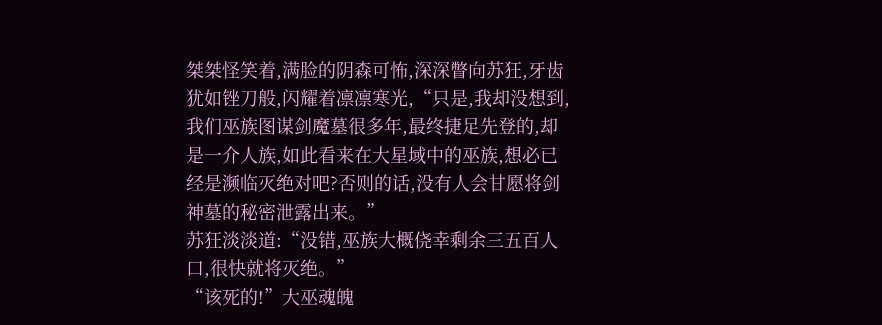桀桀怪笑着,满脸的阴森可怖,深深瞥向苏狂,牙齿犹如锉刀般,闪耀着凛凛寒光,“只是,我却没想到,我们巫族图谋剑魔墓很多年,最终捷足先登的,却是一介人族,如此看来在大星域中的巫族,想必已经是濒临灭绝对吧?否则的话,没有人会甘愿将剑神墓的秘密泄露出来。”
苏狂淡淡道:“没错,巫族大概侥幸剩余三五百人口,很快就将灭绝。”
“该死的!”大巫魂魄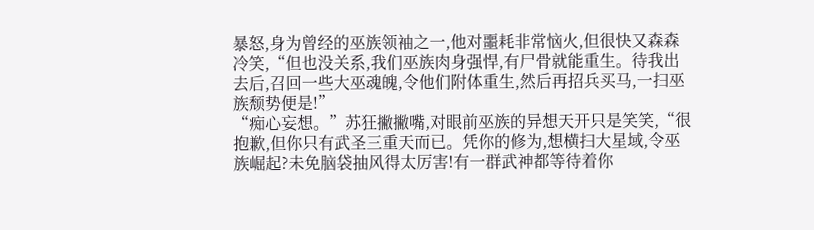暴怒,身为曾经的巫族领袖之一,他对噩耗非常恼火,但很快又森森冷笑,“但也没关系,我们巫族肉身强悍,有尸骨就能重生。待我出去后,召回一些大巫魂魄,令他们附体重生,然后再招兵买马,一扫巫族颓势便是!”
“痴心妄想。”苏狂撇撇嘴,对眼前巫族的异想天开只是笑笑,“很抱歉,但你只有武圣三重天而已。凭你的修为,想横扫大星域,令巫族崛起?未免脑袋抽风得太厉害!有一群武神都等待着你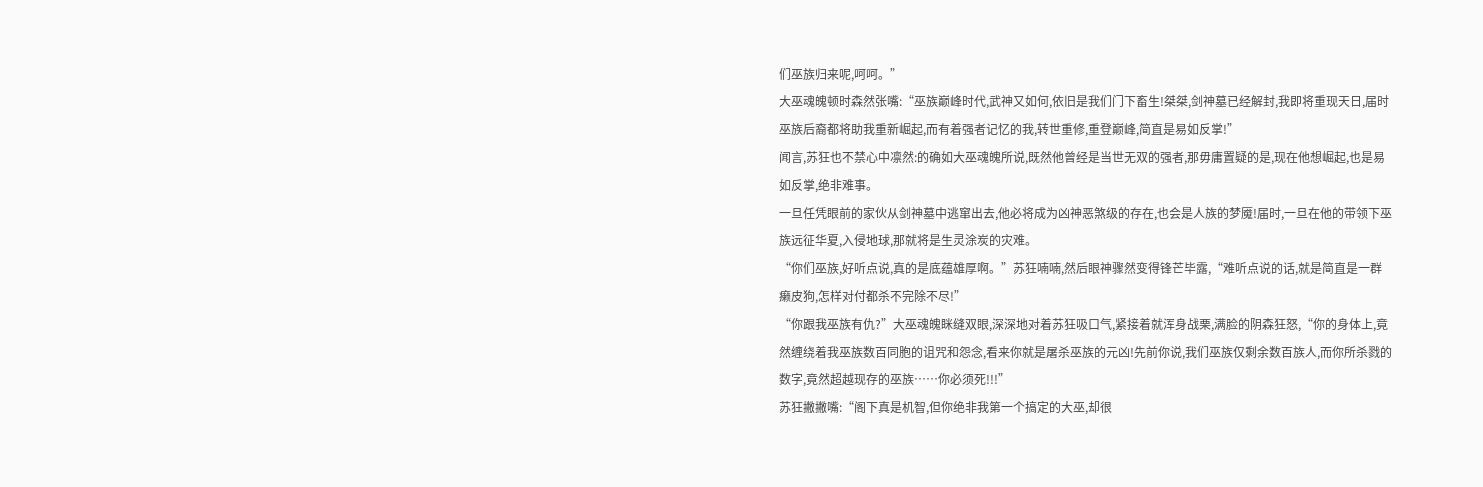们巫族归来呢,呵呵。”
大巫魂魄顿时森然张嘴:“巫族巅峰时代,武神又如何,依旧是我们门下畜生!桀桀,剑神墓已经解封,我即将重现天日,届时巫族后裔都将助我重新崛起,而有着强者记忆的我,转世重修,重登巅峰,简直是易如反掌!”
闻言,苏狂也不禁心中凛然:的确如大巫魂魄所说,既然他曾经是当世无双的强者,那毋庸置疑的是,现在他想崛起,也是易如反掌,绝非难事。
一旦任凭眼前的家伙从剑神墓中逃窜出去,他必将成为凶神恶煞级的存在,也会是人族的梦魇!届时,一旦在他的带领下巫族远征华夏,入侵地球,那就将是生灵涂炭的灾难。
“你们巫族,好听点说,真的是底蕴雄厚啊。”苏狂喃喃,然后眼神骤然变得锋芒毕露,“难听点说的话,就是简直是一群癞皮狗,怎样对付都杀不完除不尽!”
“你跟我巫族有仇?”大巫魂魄眯缝双眼,深深地对着苏狂吸口气,紧接着就浑身战栗,满脸的阴森狂怒,“你的身体上,竟然缠绕着我巫族数百同胞的诅咒和怨念,看来你就是屠杀巫族的元凶!先前你说,我们巫族仅剩余数百族人,而你所杀戮的数字,竟然超越现存的巫族……你必须死!!!”
苏狂撇撇嘴:“阁下真是机智,但你绝非我第一个搞定的大巫,却很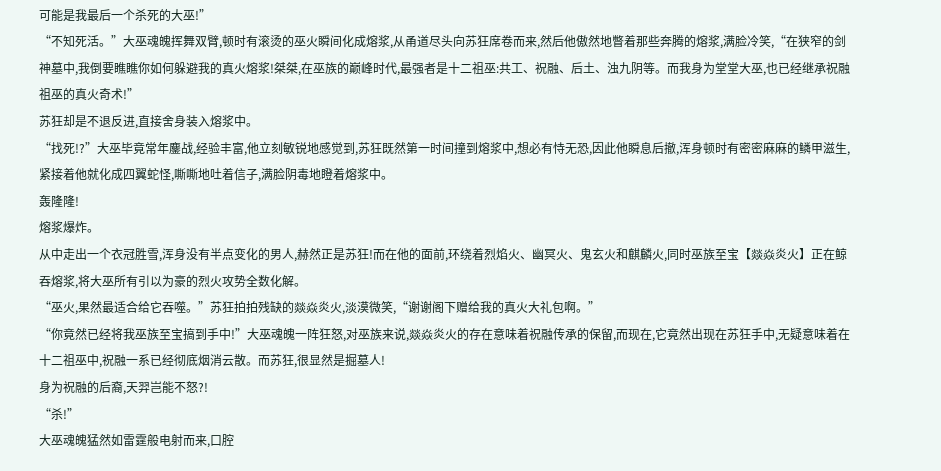可能是我最后一个杀死的大巫!”
“不知死活。”大巫魂魄挥舞双臂,顿时有滚烫的巫火瞬间化成熔浆,从甬道尽头向苏狂席卷而来,然后他傲然地瞥着那些奔腾的熔浆,满脸冷笑,“在狭窄的剑神墓中,我倒要瞧瞧你如何躲避我的真火熔浆!桀桀,在巫族的巅峰时代,最强者是十二祖巫:共工、祝融、后土、浊九阴等。而我身为堂堂大巫,也已经继承祝融祖巫的真火奇术!”
苏狂却是不退反进,直接舍身装入熔浆中。
“找死!?”大巫毕竟常年鏖战,经验丰富,他立刻敏锐地感觉到,苏狂既然第一时间撞到熔浆中,想必有恃无恐,因此他瞬息后撤,浑身顿时有密密麻麻的鳞甲滋生,紧接着他就化成四翼蛇怪,嘶嘶地吐着信子,满脸阴毒地瞪着熔浆中。
轰隆隆!
熔浆爆炸。
从中走出一个衣冠胜雪,浑身没有半点变化的男人,赫然正是苏狂!而在他的面前,环绕着烈焰火、幽冥火、鬼玄火和麒麟火,同时巫族至宝【燚焱炎火】正在鲸吞熔浆,将大巫所有引以为豪的烈火攻势全数化解。
“巫火,果然最适合给它吞噬。”苏狂拍拍残缺的燚焱炎火,淡漠微笑,“谢谢阁下赠给我的真火大礼包啊。”
“你竟然已经将我巫族至宝搞到手中!”大巫魂魄一阵狂怒,对巫族来说,燚焱炎火的存在意味着祝融传承的保留,而现在,它竟然出现在苏狂手中,无疑意味着在十二祖巫中,祝融一系已经彻底烟消云散。而苏狂,很显然是掘墓人!
身为祝融的后裔,天羿岂能不怒?!
“杀!”
大巫魂魄猛然如雷霆般电射而来,口腔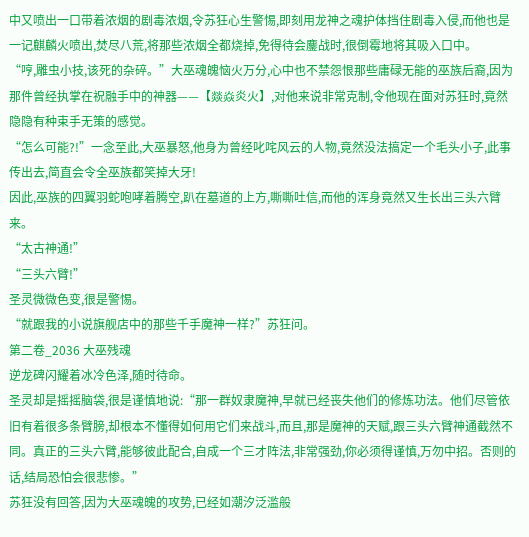中又喷出一口带着浓烟的剧毒浓烟,令苏狂心生警惕,即刻用龙神之魂护体挡住剧毒入侵,而他也是一记麒麟火喷出,焚尽八荒,将那些浓烟全都烧掉,免得待会鏖战时,很倒霉地将其吸入口中。
“哼,雕虫小技,该死的杂碎。”大巫魂魄恼火万分,心中也不禁怨恨那些庸碌无能的巫族后裔,因为那件曾经执掌在祝融手中的神器——【燚焱炎火】,对他来说非常克制,令他现在面对苏狂时,竟然隐隐有种束手无策的感觉。
“怎么可能?!”一念至此,大巫暴怒,他身为曾经叱咤风云的人物,竟然没法搞定一个毛头小子,此事传出去,简直会令全巫族都笑掉大牙!
因此,巫族的四翼羽蛇咆哮着腾空,趴在墓道的上方,嘶嘶吐信,而他的浑身竟然又生长出三头六臂来。
“太古神通!”
“三头六臂!”
圣灵微微色变,很是警惕。
“就跟我的小说旗舰店中的那些千手魔神一样?”苏狂问。
第二卷_2036 大巫残魂
逆龙碑闪耀着冰冷色泽,随时待命。
圣灵却是摇摇脑袋,很是谨慎地说:“那一群奴隶魔神,早就已经丧失他们的修炼功法。他们尽管依旧有着很多条臂膀,却根本不懂得如何用它们来战斗,而且,那是魔神的天赋,跟三头六臂神通截然不同。真正的三头六臂,能够彼此配合,自成一个三才阵法,非常强劲,你必须得谨慎,万勿中招。否则的话,结局恐怕会很悲惨。”
苏狂没有回答,因为大巫魂魄的攻势,已经如潮汐泛滥般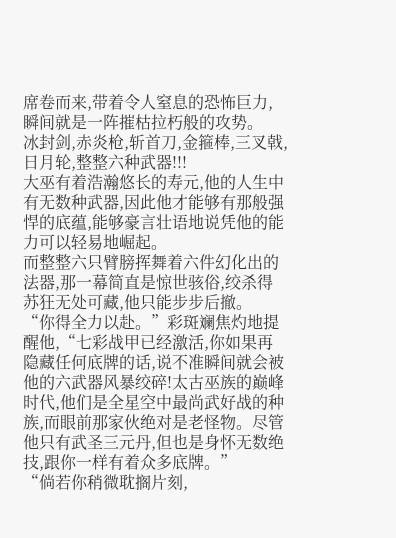席卷而来,带着令人窒息的恐怖巨力,瞬间就是一阵摧枯拉朽般的攻势。
冰封剑,赤炎枪,斩首刀,金箍棒,三叉戟,日月轮,整整六种武器!!!
大巫有着浩瀚悠长的寿元,他的人生中有无数种武器,因此他才能够有那般强悍的底蕴,能够豪言壮语地说凭他的能力可以轻易地崛起。
而整整六只臂膀挥舞着六件幻化出的法器,那一幕简直是惊世骇俗,绞杀得苏狂无处可藏,他只能步步后撤。
“你得全力以赴。”彩斑斓焦灼地提醒他,“七彩战甲已经激活,你如果再隐藏任何底牌的话,说不准瞬间就会被他的六武器风暴绞碎!太古巫族的巅峰时代,他们是全星空中最尚武好战的种族,而眼前那家伙绝对是老怪物。尽管他只有武圣三元丹,但也是身怀无数绝技,跟你一样有着众多底牌。”
“倘若你稍微耽搁片刻,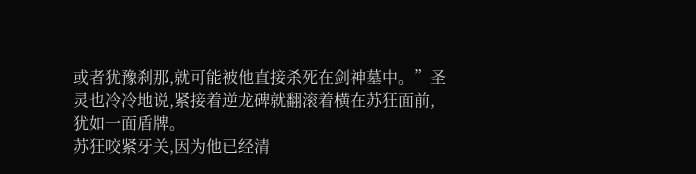或者犹豫刹那,就可能被他直接杀死在剑神墓中。”圣灵也冷冷地说,紧接着逆龙碑就翻滚着横在苏狂面前,犹如一面盾牌。
苏狂咬紧牙关,因为他已经清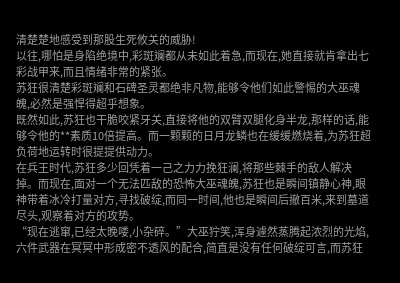清楚楚地感受到那股生死攸关的威胁!
以往,哪怕是身陷绝境中,彩斑斓都从未如此着急,而现在,她直接就肯拿出七彩战甲来,而且情绪非常的紧张。
苏狂很清楚彩斑斓和石碑圣灵都绝非凡物,能够令他们如此警惕的大巫魂魄,必然是强悍得超乎想象。
既然如此,苏狂也干脆咬紧牙关,直接将他的双臂双腿化身半龙,那样的话,能够令他的**素质10倍提高。而一颗颗的日月龙鳞也在缓缓燃烧着,为苏狂超负荷地运转时很提提供动力。
在兵王时代,苏狂多少回凭着一己之力力挽狂澜,将那些棘手的敌人解决掉。而现在,面对一个无法匹敌的恐怖大巫魂魄,苏狂也是瞬间镇静心神,眼神带着冰冷打量对方,寻找破绽,而同一时间,他也是瞬间后撤百米,来到墓道尽头,观察着对方的攻势。
“现在逃窜,已经太晚喽,小杂碎。”大巫狞笑,浑身遽然蒸腾起浓烈的光焰,六件武器在冥冥中形成密不透风的配合,简直是没有任何破绽可言,而苏狂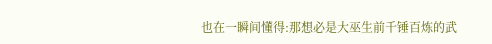也在一瞬间懂得:那想必是大巫生前千锤百炼的武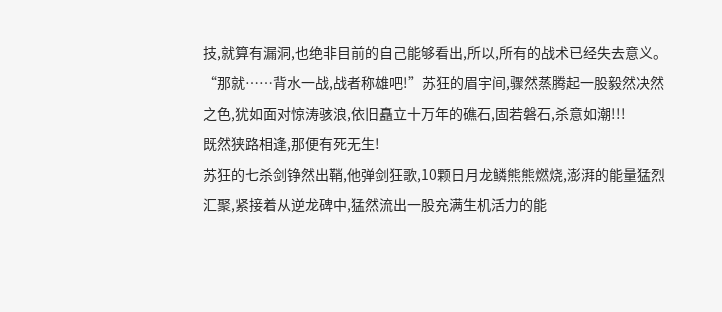技,就算有漏洞,也绝非目前的自己能够看出,所以,所有的战术已经失去意义。
“那就……背水一战,战者称雄吧!”苏狂的眉宇间,骤然蒸腾起一股毅然决然之色,犹如面对惊涛骇浪,依旧矗立十万年的礁石,固若磐石,杀意如潮!!!
既然狭路相逢,那便有死无生!
苏狂的七杀剑铮然出鞘,他弹剑狂歌,10颗日月龙鳞熊熊燃烧,澎湃的能量猛烈汇聚,紧接着从逆龙碑中,猛然流出一股充满生机活力的能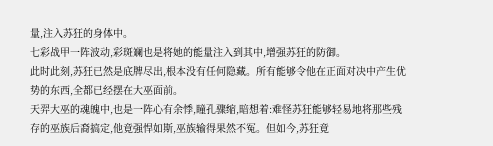量,注入苏狂的身体中。
七彩战甲一阵波动,彩斑斓也是将她的能量注入到其中,增强苏狂的防御。
此时此刻,苏狂已然是底牌尽出,根本没有任何隐藏。所有能够令他在正面对决中产生优势的东西,全都已经摆在大巫面前。
天羿大巫的魂魄中,也是一阵心有余悸,瞳孔骤缩,暗想着:难怪苏狂能够轻易地将那些残存的巫族后裔搞定,他竟强悍如斯,巫族输得果然不冤。但如今,苏狂竟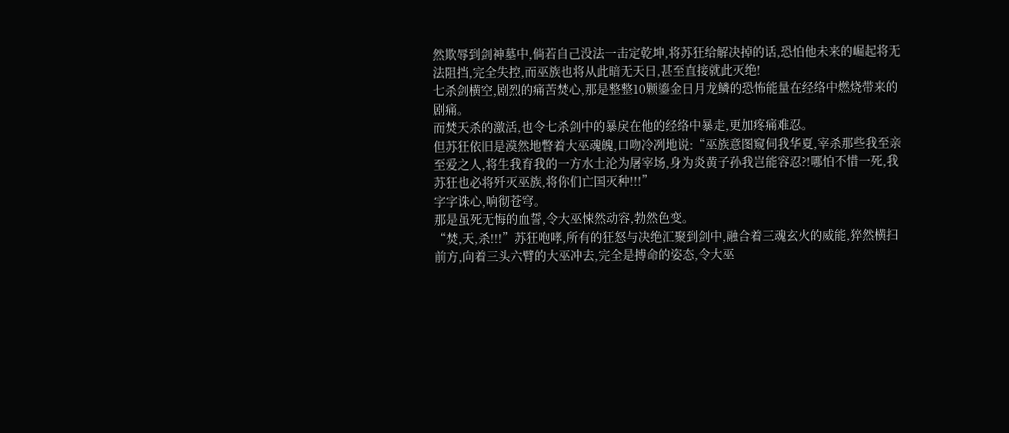然欺辱到剑神墓中,倘若自己没法一击定乾坤,将苏狂给解决掉的话,恐怕他未来的崛起将无法阻挡,完全失控,而巫族也将从此暗无天日,甚至直接就此灭绝!
七杀剑横空,剧烈的痛苦焚心,那是整整10颗鎏金日月龙鳞的恐怖能量在经络中燃烧带来的剧痛。
而焚天杀的激活,也令七杀剑中的暴戾在他的经络中暴走,更加疼痛难忍。
但苏狂依旧是漠然地瞥着大巫魂魄,口吻冷冽地说:“巫族意图窥伺我华夏,宰杀那些我至亲至爱之人,将生我育我的一方水土沦为屠宰场,身为炎黄子孙我岂能容忍?!哪怕不惜一死,我苏狂也必将歼灭巫族,将你们亡国灭种!!!”
字字诛心,响彻苍穹。
那是虽死无悔的血誓,令大巫悚然动容,勃然色变。
“焚,天,杀!!!”苏狂咆哮,所有的狂怒与决绝汇聚到剑中,融合着三魂玄火的威能,猝然横扫前方,向着三头六臂的大巫冲去,完全是搏命的姿态,令大巫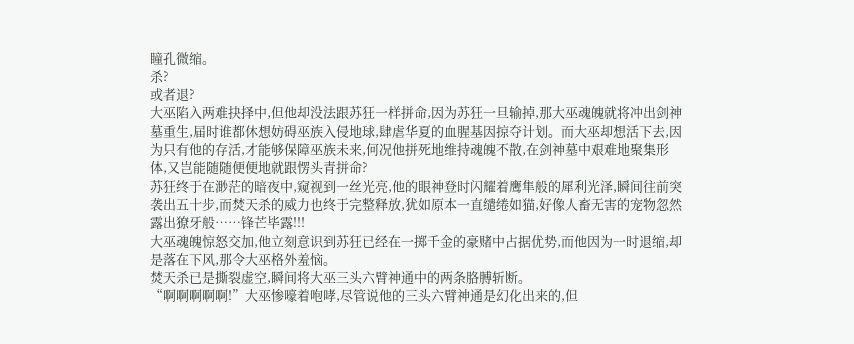瞳孔微缩。
杀?
或者退?
大巫陷入两难抉择中,但他却没法跟苏狂一样拼命,因为苏狂一旦输掉,那大巫魂魄就将冲出剑神墓重生,届时谁都休想妨碍巫族入侵地球,肆虐华夏的血腥基因掠夺计划。而大巫却想活下去,因为只有他的存活,才能够保障巫族未来,何况他拼死地维持魂魄不散,在剑神墓中艰难地聚集形体,又岂能随随便便地就跟愣头青拼命?
苏狂终于在渺茫的暗夜中,窥视到一丝光亮,他的眼神登时闪耀着鹰隼般的犀利光泽,瞬间往前突袭出五十步,而焚天杀的威力也终于完整释放,犹如原本一直缱绻如猫,好像人畜无害的宠物忽然露出獠牙般……锋芒毕露!!!
大巫魂魄惊怒交加,他立刻意识到苏狂已经在一掷千金的豪赌中占据优势,而他因为一时退缩,却是落在下风,那令大巫格外羞恼。
焚天杀已是撕裂虚空,瞬间将大巫三头六臂神通中的两条胳膊斩断。
“啊啊啊啊啊!”大巫惨嚎着咆哮,尽管说他的三头六臂神通是幻化出来的,但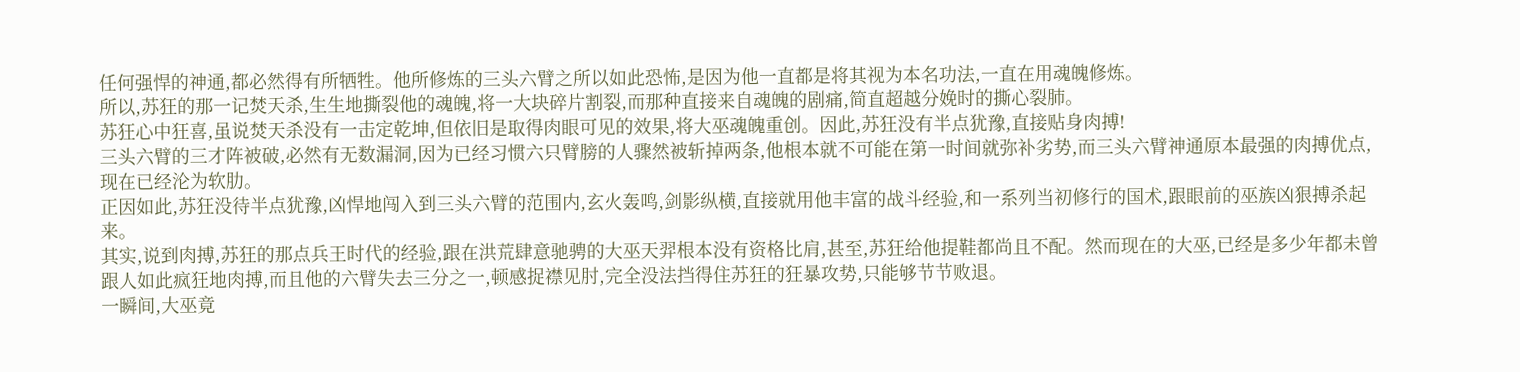任何强悍的神通,都必然得有所牺牲。他所修炼的三头六臂之所以如此恐怖,是因为他一直都是将其视为本名功法,一直在用魂魄修炼。
所以,苏狂的那一记焚天杀,生生地撕裂他的魂魄,将一大块碎片割裂,而那种直接来自魂魄的剧痛,简直超越分娩时的撕心裂肺。
苏狂心中狂喜,虽说焚天杀没有一击定乾坤,但依旧是取得肉眼可见的效果,将大巫魂魄重创。因此,苏狂没有半点犹豫,直接贴身肉搏!
三头六臂的三才阵被破,必然有无数漏洞,因为已经习惯六只臂膀的人骤然被斩掉两条,他根本就不可能在第一时间就弥补劣势,而三头六臂神通原本最强的肉搏优点,现在已经沦为软肋。
正因如此,苏狂没待半点犹豫,凶悍地闯入到三头六臂的范围内,玄火轰鸣,剑影纵横,直接就用他丰富的战斗经验,和一系列当初修行的国术,跟眼前的巫族凶狠搏杀起来。
其实,说到肉搏,苏狂的那点兵王时代的经验,跟在洪荒肆意驰骋的大巫天羿根本没有资格比肩,甚至,苏狂给他提鞋都尚且不配。然而现在的大巫,已经是多少年都未曾跟人如此疯狂地肉搏,而且他的六臂失去三分之一,顿感捉襟见肘,完全没法挡得住苏狂的狂暴攻势,只能够节节败退。
一瞬间,大巫竟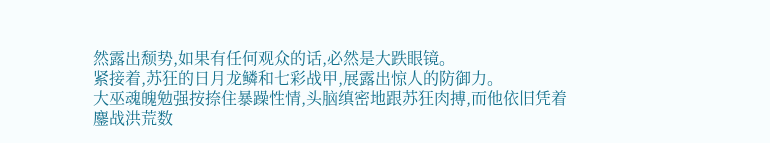然露出颓势,如果有任何观众的话,必然是大跌眼镜。
紧接着,苏狂的日月龙鳞和七彩战甲,展露出惊人的防御力。
大巫魂魄勉强按捺住暴躁性情,头脑缜密地跟苏狂肉搏,而他依旧凭着鏖战洪荒数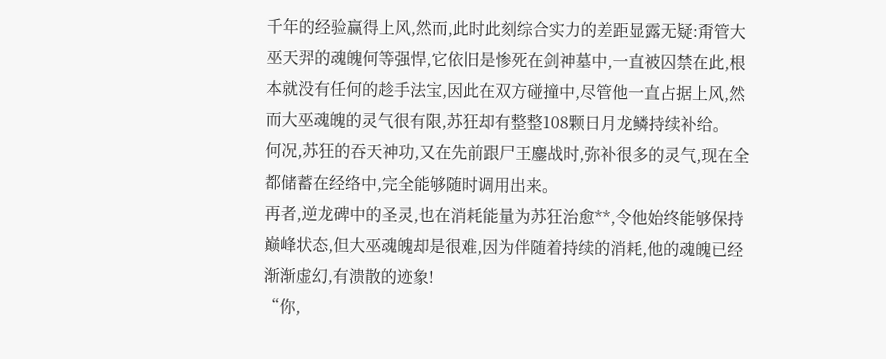千年的经验赢得上风,然而,此时此刻综合实力的差距显露无疑:甭管大巫天羿的魂魄何等强悍,它依旧是惨死在剑神墓中,一直被囚禁在此,根本就没有任何的趁手法宝,因此在双方碰撞中,尽管他一直占据上风,然而大巫魂魄的灵气很有限,苏狂却有整整108颗日月龙鳞持续补给。
何况,苏狂的吞天神功,又在先前跟尸王鏖战时,弥补很多的灵气,现在全都储蓄在经络中,完全能够随时调用出来。
再者,逆龙碑中的圣灵,也在消耗能量为苏狂治愈**,令他始终能够保持巅峰状态,但大巫魂魄却是很难,因为伴随着持续的消耗,他的魂魄已经渐渐虚幻,有溃散的迹象!
“你,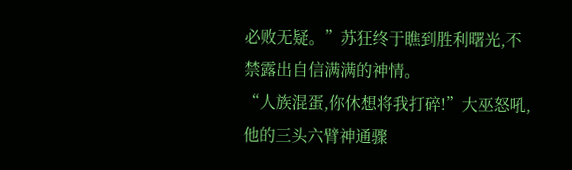必败无疑。”苏狂终于瞧到胜利曙光,不禁露出自信满满的神情。
“人族混蛋,你休想将我打碎!”大巫怒吼,他的三头六臂神通骤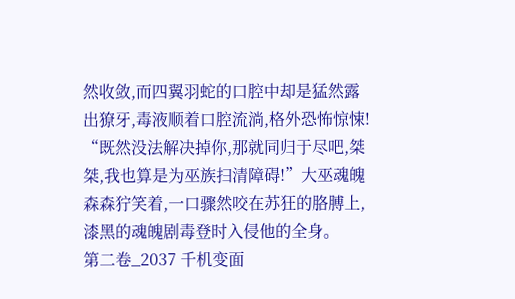然收敛,而四翼羽蛇的口腔中却是猛然露出獠牙,毒液顺着口腔流淌,格外恐怖惊悚!
“既然没法解决掉你,那就同归于尽吧,桀桀,我也算是为巫族扫清障碍!”大巫魂魄森森狞笑着,一口骤然咬在苏狂的胳膊上,漆黑的魂魄剧毒登时入侵他的全身。
第二卷_2037 千机变面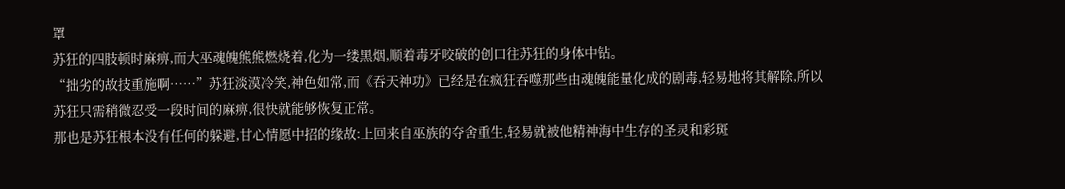罩
苏狂的四肢顿时麻痹,而大巫魂魄熊熊燃烧着,化为一缕黑烟,顺着毒牙咬破的创口往苏狂的身体中钻。
“拙劣的故技重施啊……”苏狂淡漠冷笑,神色如常,而《吞天神功》已经是在疯狂吞噬那些由魂魄能量化成的剧毒,轻易地将其解除,所以苏狂只需稍微忍受一段时间的麻痹,很快就能够恢复正常。
那也是苏狂根本没有任何的躲避,甘心情愿中招的缘故:上回来自巫族的夺舍重生,轻易就被他精神海中生存的圣灵和彩斑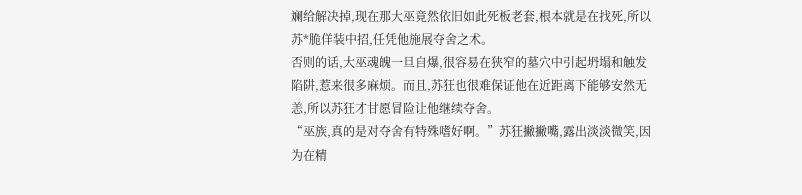斓给解决掉,现在那大巫竟然依旧如此死板老套,根本就是在找死,所以苏*脆佯装中招,任凭他施展夺舍之术。
否则的话,大巫魂魄一旦自爆,很容易在狭窄的墓穴中引起坍塌和触发陷阱,惹来很多麻烦。而且,苏狂也很难保证他在近距离下能够安然无恙,所以苏狂才甘愿冒险让他继续夺舍。
“巫族,真的是对夺舍有特殊嗜好啊。”苏狂撇撇嘴,露出淡淡微笑,因为在精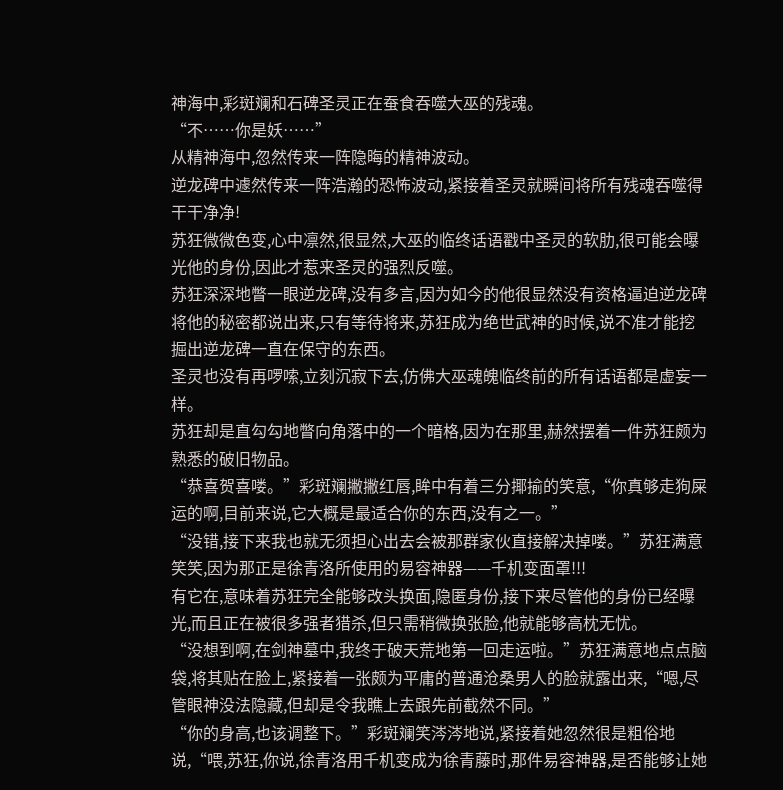神海中,彩斑斓和石碑圣灵正在蚕食吞噬大巫的残魂。
“不……你是妖……”
从精神海中,忽然传来一阵隐晦的精神波动。
逆龙碑中遽然传来一阵浩瀚的恐怖波动,紧接着圣灵就瞬间将所有残魂吞噬得干干净净!
苏狂微微色变,心中凛然,很显然,大巫的临终话语戳中圣灵的软肋,很可能会曝光他的身份,因此才惹来圣灵的强烈反噬。
苏狂深深地瞥一眼逆龙碑,没有多言,因为如今的他很显然没有资格逼迫逆龙碑将他的秘密都说出来,只有等待将来,苏狂成为绝世武神的时候,说不准才能挖掘出逆龙碑一直在保守的东西。
圣灵也没有再啰嗦,立刻沉寂下去,仿佛大巫魂魄临终前的所有话语都是虚妄一样。
苏狂却是直勾勾地瞥向角落中的一个暗格,因为在那里,赫然摆着一件苏狂颇为熟悉的破旧物品。
“恭喜贺喜喽。”彩斑斓撇撇红唇,眸中有着三分揶揄的笑意,“你真够走狗屎运的啊,目前来说,它大概是最适合你的东西,没有之一。”
“没错,接下来我也就无须担心出去会被那群家伙直接解决掉喽。”苏狂满意笑笑,因为那正是徐青洛所使用的易容神器——千机变面罩!!!
有它在,意味着苏狂完全能够改头换面,隐匿身份,接下来尽管他的身份已经曝光,而且正在被很多强者猎杀,但只需稍微换张脸,他就能够高枕无忧。
“没想到啊,在剑神墓中,我终于破天荒地第一回走运啦。”苏狂满意地点点脑袋,将其贴在脸上,紧接着一张颇为平庸的普通沧桑男人的脸就露出来,“嗯,尽管眼神没法隐藏,但却是令我瞧上去跟先前截然不同。”
“你的身高,也该调整下。”彩斑斓笑涔涔地说,紧接着她忽然很是粗俗地说,“喂,苏狂,你说,徐青洛用千机变成为徐青藤时,那件易容神器,是否能够让她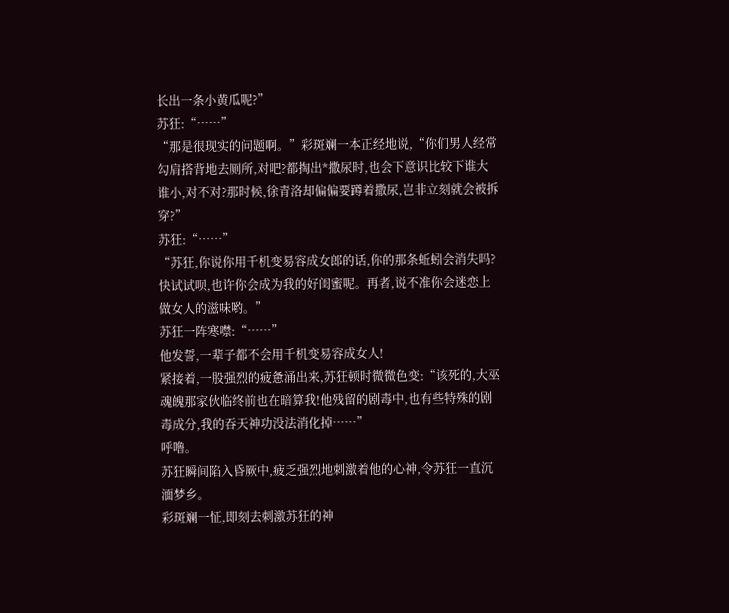长出一条小黄瓜呢?”
苏狂:“……”
“那是很现实的问题啊。”彩斑斓一本正经地说,“你们男人经常勾肩搭背地去厕所,对吧?都掏出*撒尿时,也会下意识比较下谁大谁小,对不对?那时候,徐青洛却偏偏要蹲着撒尿,岂非立刻就会被拆穿?”
苏狂:“……”
“苏狂,你说你用千机变易容成女郎的话,你的那条蚯蚓会消失吗?快试试呗,也许你会成为我的好闺蜜呢。再者,说不准你会迷恋上做女人的滋味哟。”
苏狂一阵寒噤:“……”
他发誓,一辈子都不会用千机变易容成女人!
紧接着,一股强烈的疲惫涌出来,苏狂顿时微微色变:“该死的,大巫魂魄那家伙临终前也在暗算我!他残留的剧毒中,也有些特殊的剧毒成分,我的吞天神功没法消化掉……”
呼噜。
苏狂瞬间陷入昏厥中,疲乏强烈地刺激着他的心神,令苏狂一直沉湎梦乡。
彩斑斓一怔,即刻去刺激苏狂的神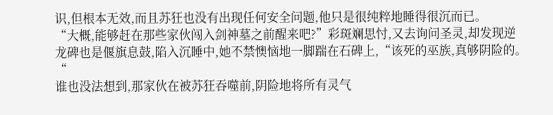识,但根本无效,而且苏狂也没有出现任何安全问题,他只是很纯粹地睡得很沉而已。
“大概,能够赶在那些家伙闯入剑神墓之前醒来吧?”彩斑斓思忖,又去询问圣灵,却发现逆龙碑也是偃旗息鼓,陷入沉睡中,她不禁懊恼地一脚踹在石碑上,“该死的巫族,真够阴险的。“
谁也没法想到,那家伙在被苏狂吞噬前,阴险地将所有灵气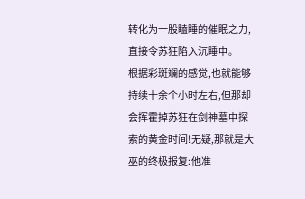转化为一股瞌睡的催眠之力,直接令苏狂陷入沉睡中。
根据彩斑斓的感觉,也就能够持续十余个小时左右,但那却会挥霍掉苏狂在剑神墓中探索的黄金时间!无疑,那就是大巫的终极报复:他准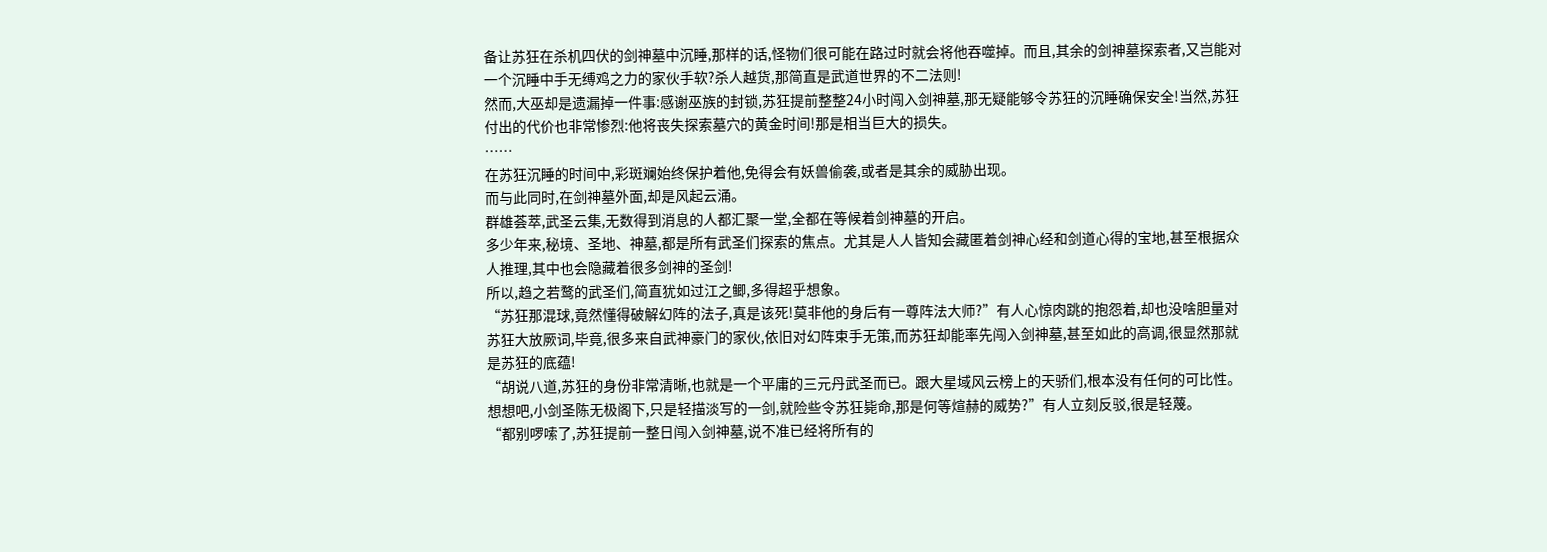备让苏狂在杀机四伏的剑神墓中沉睡,那样的话,怪物们很可能在路过时就会将他吞噬掉。而且,其余的剑神墓探索者,又岂能对一个沉睡中手无缚鸡之力的家伙手软?杀人越货,那简直是武道世界的不二法则!
然而,大巫却是遗漏掉一件事:感谢巫族的封锁,苏狂提前整整24小时闯入剑神墓,那无疑能够令苏狂的沉睡确保安全!当然,苏狂付出的代价也非常惨烈:他将丧失探索墓穴的黄金时间!那是相当巨大的损失。
……
在苏狂沉睡的时间中,彩斑斓始终保护着他,免得会有妖兽偷袭,或者是其余的威胁出现。
而与此同时,在剑神墓外面,却是风起云涌。
群雄荟萃,武圣云集,无数得到消息的人都汇聚一堂,全都在等候着剑神墓的开启。
多少年来,秘境、圣地、神墓,都是所有武圣们探索的焦点。尤其是人人皆知会藏匿着剑神心经和剑道心得的宝地,甚至根据众人推理,其中也会隐藏着很多剑神的圣剑!
所以,趋之若鹜的武圣们,简直犹如过江之鲫,多得超乎想象。
“苏狂那混球,竟然懂得破解幻阵的法子,真是该死!莫非他的身后有一尊阵法大师?”有人心惊肉跳的抱怨着,却也没啥胆量对苏狂大放厥词,毕竟,很多来自武神豪门的家伙,依旧对幻阵束手无策,而苏狂却能率先闯入剑神墓,甚至如此的高调,很显然那就是苏狂的底蕴!
“胡说八道,苏狂的身份非常清晰,也就是一个平庸的三元丹武圣而已。跟大星域风云榜上的天骄们,根本没有任何的可比性。想想吧,小剑圣陈无极阁下,只是轻描淡写的一剑,就险些令苏狂毙命,那是何等煊赫的威势?”有人立刻反驳,很是轻蔑。
“都别啰嗦了,苏狂提前一整日闯入剑神墓,说不准已经将所有的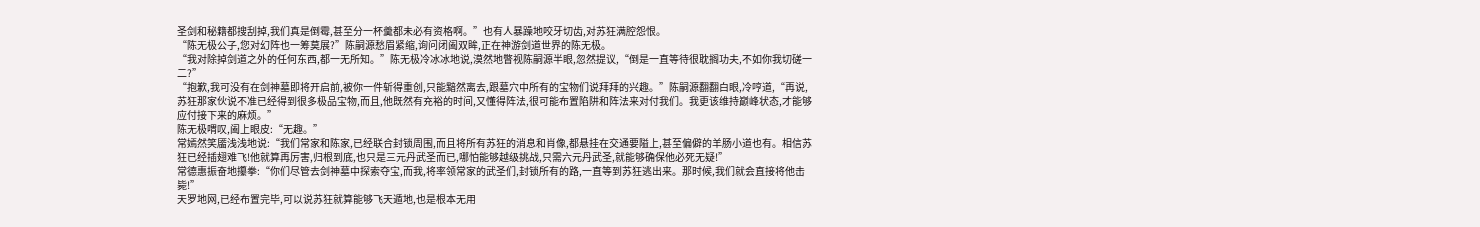圣剑和秘籍都搜刮掉,我们真是倒霉,甚至分一杯羹都未必有资格啊。”也有人暴躁地咬牙切齿,对苏狂满腔怨恨。
“陈无极公子,您对幻阵也一筹莫展?”陈嗣源愁眉紧缩,询问闭阖双眸,正在神游剑道世界的陈无极。
“我对除掉剑道之外的任何东西,都一无所知。”陈无极冷冰冰地说,漠然地瞥视陈嗣源半眼,忽然提议,“倒是一直等待很耽搁功夫,不如你我切磋一二?”
“抱歉,我可没有在剑神墓即将开启前,被你一件斩得重创,只能黯然离去,跟墓穴中所有的宝物们说拜拜的兴趣。”陈嗣源翻翻白眼,冷哼道,“再说,苏狂那家伙说不准已经得到很多极品宝物,而且,他既然有充裕的时间,又懂得阵法,很可能布置陷阱和阵法来对付我们。我更该维持巅峰状态,才能够应付接下来的麻烦。”
陈无极喟叹,阖上眼皮:“无趣。”
常嫣然笑靥浅浅地说:“我们常家和陈家,已经联合封锁周围,而且将所有苏狂的消息和肖像,都悬挂在交通要隘上,甚至偏僻的羊肠小道也有。相信苏狂已经插翅难飞!他就算再厉害,归根到底,也只是三元丹武圣而已,哪怕能够越级挑战,只需六元丹武圣,就能够确保他必死无疑!”
常德惠振奋地攥拳:“你们尽管去剑神墓中探索夺宝,而我,将率领常家的武圣们,封锁所有的路,一直等到苏狂逃出来。那时候,我们就会直接将他击毙!”
天罗地网,已经布置完毕,可以说苏狂就算能够飞天遁地,也是根本无用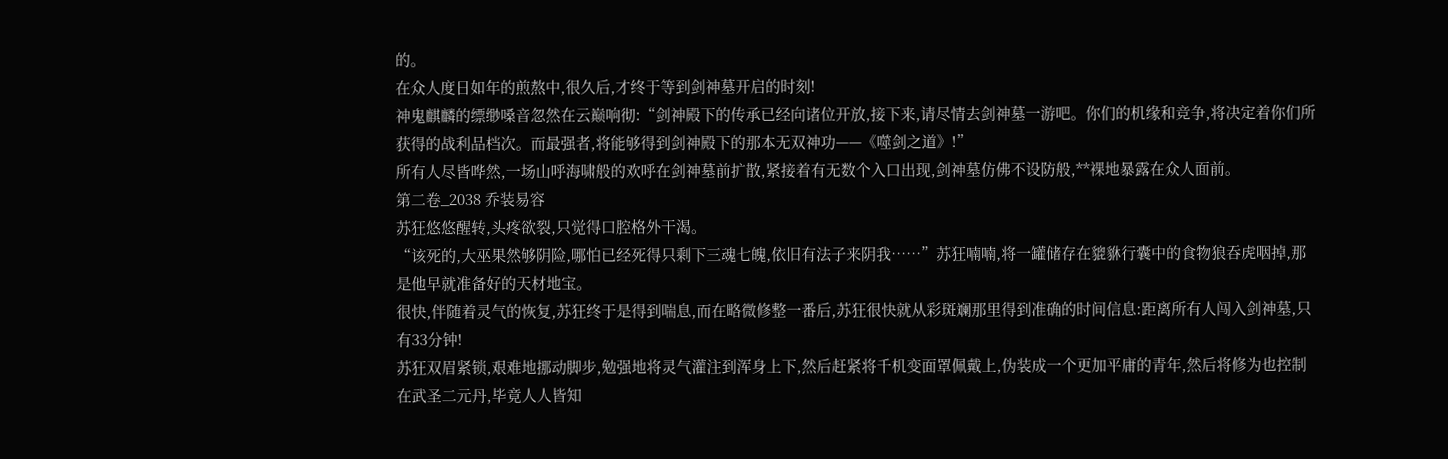的。
在众人度日如年的煎熬中,很久后,才终于等到剑神墓开启的时刻!
神鬼麒麟的缥缈嗓音忽然在云巅响彻:“剑神殿下的传承已经向诸位开放,接下来,请尽情去剑神墓一游吧。你们的机缘和竞争,将决定着你们所获得的战利品档次。而最强者,将能够得到剑神殿下的那本无双神功——《噬剑之道》!”
所有人尽皆哗然,一场山呼海啸般的欢呼在剑神墓前扩散,紧接着有无数个入口出现,剑神墓仿佛不设防般,**裸地暴露在众人面前。
第二卷_2038 乔装易容
苏狂悠悠醒转,头疼欲裂,只觉得口腔格外干渴。
“该死的,大巫果然够阴险,哪怕已经死得只剩下三魂七魄,依旧有法子来阴我……”苏狂喃喃,将一罐储存在貔貅行囊中的食物狼吞虎咽掉,那是他早就准备好的天材地宝。
很快,伴随着灵气的恢复,苏狂终于是得到喘息,而在略微修整一番后,苏狂很快就从彩斑斓那里得到准确的时间信息:距离所有人闯入剑神墓,只有33分钟!
苏狂双眉紧锁,艰难地挪动脚步,勉强地将灵气灌注到浑身上下,然后赶紧将千机变面罩佩戴上,伪装成一个更加平庸的青年,然后将修为也控制在武圣二元丹,毕竟人人皆知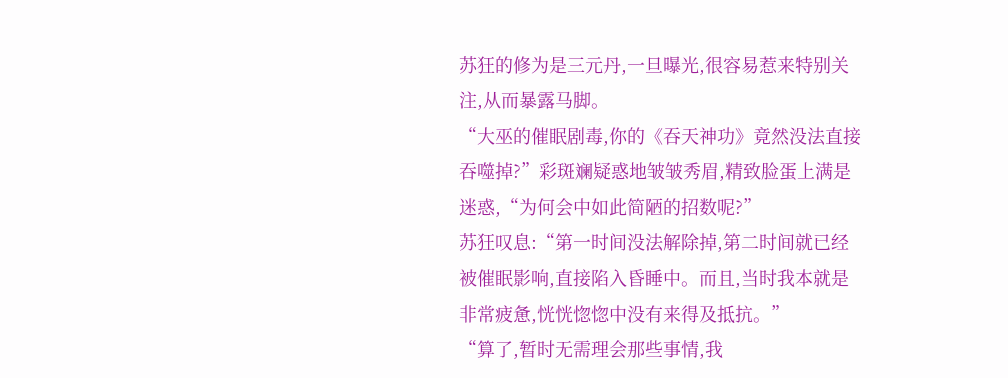苏狂的修为是三元丹,一旦曝光,很容易惹来特别关注,从而暴露马脚。
“大巫的催眠剧毒,你的《吞天神功》竟然没法直接吞噬掉?”彩斑斓疑惑地皱皱秀眉,精致脸蛋上满是迷惑,“为何会中如此简陋的招数呢?”
苏狂叹息:“第一时间没法解除掉,第二时间就已经被催眠影响,直接陷入昏睡中。而且,当时我本就是非常疲惫,恍恍惚惚中没有来得及抵抗。”
“算了,暂时无需理会那些事情,我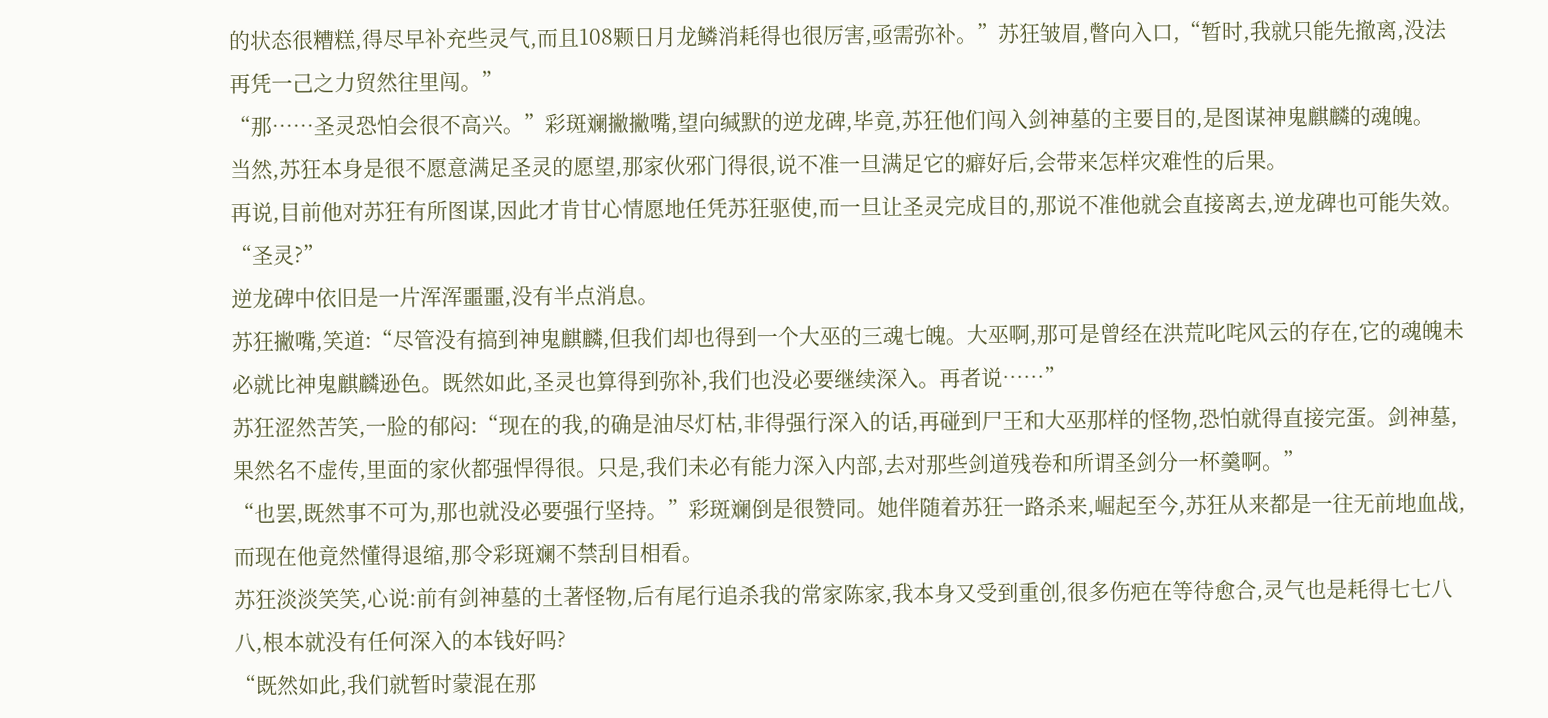的状态很糟糕,得尽早补充些灵气,而且108颗日月龙鳞消耗得也很厉害,亟需弥补。”苏狂皱眉,瞥向入口,“暂时,我就只能先撤离,没法再凭一己之力贸然往里闯。”
“那……圣灵恐怕会很不高兴。”彩斑斓撇撇嘴,望向缄默的逆龙碑,毕竟,苏狂他们闯入剑神墓的主要目的,是图谋神鬼麒麟的魂魄。
当然,苏狂本身是很不愿意满足圣灵的愿望,那家伙邪门得很,说不准一旦满足它的癖好后,会带来怎样灾难性的后果。
再说,目前他对苏狂有所图谋,因此才肯甘心情愿地任凭苏狂驱使,而一旦让圣灵完成目的,那说不准他就会直接离去,逆龙碑也可能失效。
“圣灵?”
逆龙碑中依旧是一片浑浑噩噩,没有半点消息。
苏狂撇嘴,笑道:“尽管没有搞到神鬼麒麟,但我们却也得到一个大巫的三魂七魄。大巫啊,那可是曾经在洪荒叱咤风云的存在,它的魂魄未必就比神鬼麒麟逊色。既然如此,圣灵也算得到弥补,我们也没必要继续深入。再者说……”
苏狂涩然苦笑,一脸的郁闷:“现在的我,的确是油尽灯枯,非得强行深入的话,再碰到尸王和大巫那样的怪物,恐怕就得直接完蛋。剑神墓,果然名不虚传,里面的家伙都强悍得很。只是,我们未必有能力深入内部,去对那些剑道残卷和所谓圣剑分一杯羹啊。”
“也罢,既然事不可为,那也就没必要强行坚持。”彩斑斓倒是很赞同。她伴随着苏狂一路杀来,崛起至今,苏狂从来都是一往无前地血战,而现在他竟然懂得退缩,那令彩斑斓不禁刮目相看。
苏狂淡淡笑笑,心说:前有剑神墓的土著怪物,后有尾行追杀我的常家陈家,我本身又受到重创,很多伤疤在等待愈合,灵气也是耗得七七八八,根本就没有任何深入的本钱好吗?
“既然如此,我们就暂时蒙混在那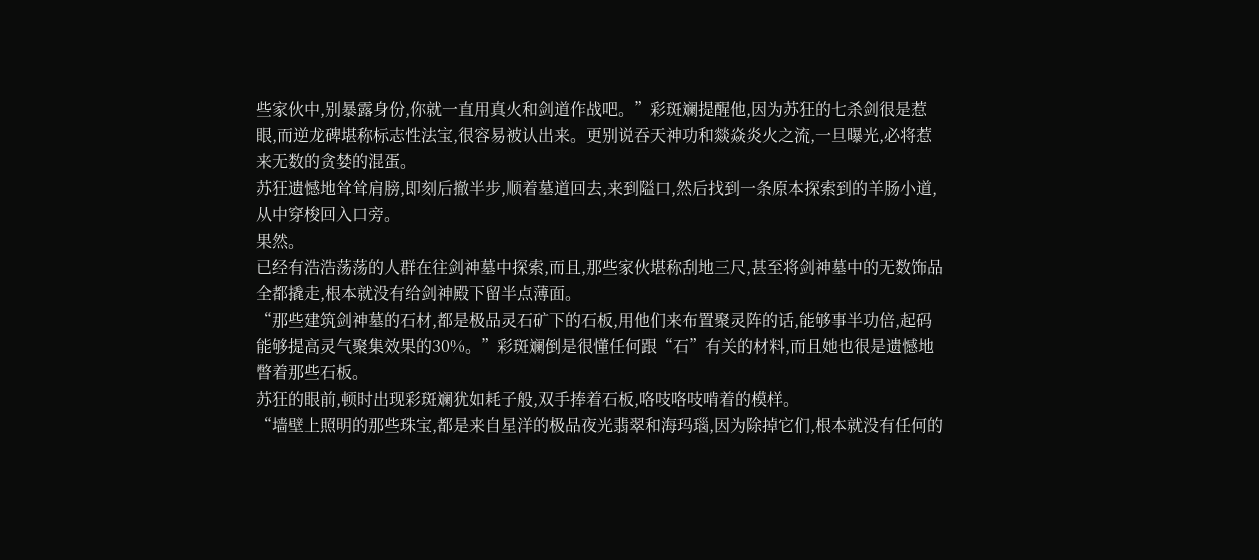些家伙中,别暴露身份,你就一直用真火和剑道作战吧。”彩斑斓提醒他,因为苏狂的七杀剑很是惹眼,而逆龙碑堪称标志性法宝,很容易被认出来。更别说吞天神功和燚焱炎火之流,一旦曝光,必将惹来无数的贪婪的混蛋。
苏狂遗憾地耸耸肩膀,即刻后撤半步,顺着墓道回去,来到隘口,然后找到一条原本探索到的羊肠小道,从中穿梭回入口旁。
果然。
已经有浩浩荡荡的人群在往剑神墓中探索,而且,那些家伙堪称刮地三尺,甚至将剑神墓中的无数饰品全都撬走,根本就没有给剑神殿下留半点薄面。
“那些建筑剑神墓的石材,都是极品灵石矿下的石板,用他们来布置聚灵阵的话,能够事半功倍,起码能够提高灵气聚集效果的30%。”彩斑斓倒是很懂任何跟“石”有关的材料,而且她也很是遗憾地瞥着那些石板。
苏狂的眼前,顿时出现彩斑斓犹如耗子般,双手捧着石板,咯吱咯吱啃着的模样。
“墙壁上照明的那些珠宝,都是来自星洋的极品夜光翡翠和海玛瑙,因为除掉它们,根本就没有任何的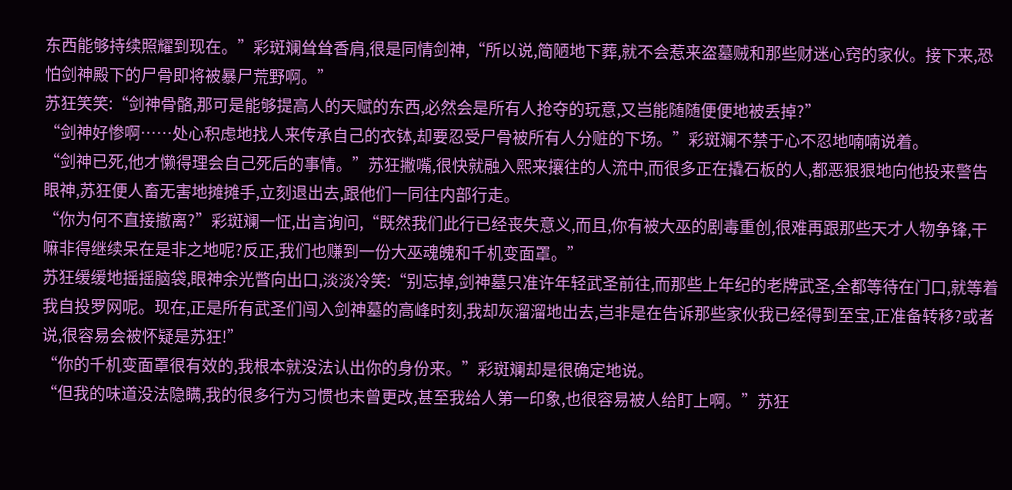东西能够持续照耀到现在。”彩斑斓耸耸香肩,很是同情剑神,“所以说,简陋地下葬,就不会惹来盗墓贼和那些财迷心窍的家伙。接下来,恐怕剑神殿下的尸骨即将被暴尸荒野啊。”
苏狂笑笑:“剑神骨骼,那可是能够提高人的天赋的东西,必然会是所有人抢夺的玩意,又岂能随随便便地被丢掉?”
“剑神好惨啊……处心积虑地找人来传承自己的衣钵,却要忍受尸骨被所有人分赃的下场。”彩斑斓不禁于心不忍地喃喃说着。
“剑神已死,他才懒得理会自己死后的事情。”苏狂撇嘴,很快就融入熙来攘往的人流中,而很多正在撬石板的人,都恶狠狠地向他投来警告眼神,苏狂便人畜无害地摊摊手,立刻退出去,跟他们一同往内部行走。
“你为何不直接撤离?”彩斑斓一怔,出言询问,“既然我们此行已经丧失意义,而且,你有被大巫的剧毒重创,很难再跟那些天才人物争锋,干嘛非得继续呆在是非之地呢?反正,我们也赚到一份大巫魂魄和千机变面罩。”
苏狂缓缓地摇摇脑袋,眼神余光瞥向出口,淡淡冷笑:“别忘掉,剑神墓只准许年轻武圣前往,而那些上年纪的老牌武圣,全都等待在门口,就等着我自投罗网呢。现在,正是所有武圣们闯入剑神墓的高峰时刻,我却灰溜溜地出去,岂非是在告诉那些家伙我已经得到至宝,正准备转移?或者说,很容易会被怀疑是苏狂!”
“你的千机变面罩很有效的,我根本就没法认出你的身份来。”彩斑斓却是很确定地说。
“但我的味道没法隐瞒,我的很多行为习惯也未曾更改,甚至我给人第一印象,也很容易被人给盯上啊。”苏狂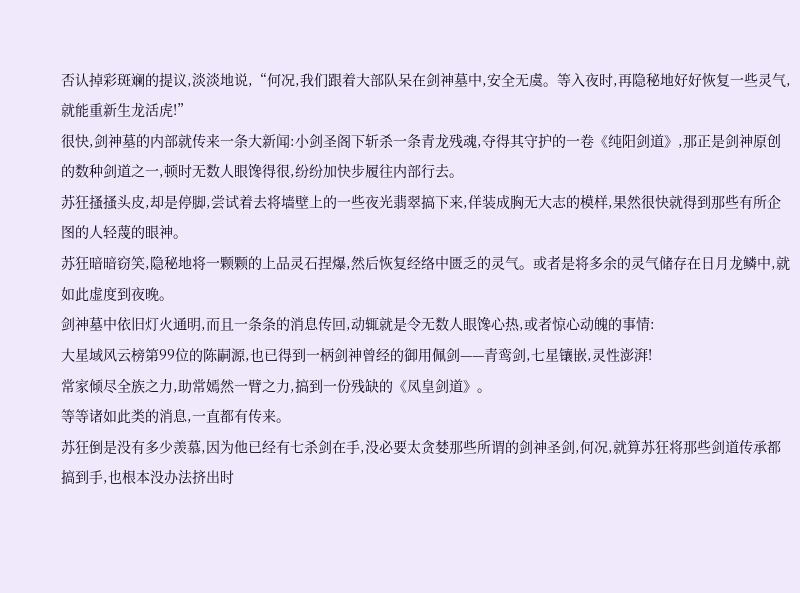否认掉彩斑斓的提议,淡淡地说,“何况,我们跟着大部队呆在剑神墓中,安全无虞。等入夜时,再隐秘地好好恢复一些灵气,就能重新生龙活虎!”
很快,剑神墓的内部就传来一条大新闻:小剑圣阁下斩杀一条青龙残魂,夺得其守护的一卷《纯阳剑道》,那正是剑神原创的数种剑道之一,顿时无数人眼馋得很,纷纷加快步履往内部行去。
苏狂搔搔头皮,却是停脚,尝试着去将墙壁上的一些夜光翡翠搞下来,佯装成胸无大志的模样,果然很快就得到那些有所企图的人轻蔑的眼神。
苏狂暗暗窃笑,隐秘地将一颗颗的上品灵石捏爆,然后恢复经络中匮乏的灵气。或者是将多余的灵气储存在日月龙鳞中,就如此虚度到夜晚。
剑神墓中依旧灯火通明,而且一条条的消息传回,动辄就是令无数人眼馋心热,或者惊心动魄的事情:
大星域风云榜第99位的陈嗣源,也已得到一柄剑神曾经的御用佩剑——青鸾剑,七星镶嵌,灵性澎湃!
常家倾尽全族之力,助常嫣然一臂之力,搞到一份残缺的《凤皇剑道》。
等等诸如此类的消息,一直都有传来。
苏狂倒是没有多少羡慕,因为他已经有七杀剑在手,没必要太贪婪那些所谓的剑神圣剑,何况,就算苏狂将那些剑道传承都搞到手,也根本没办法挤出时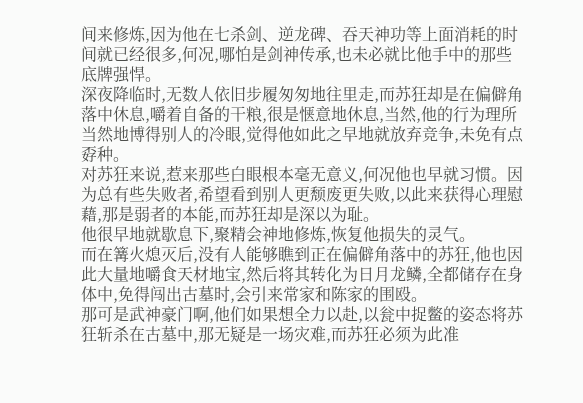间来修炼,因为他在七杀剑、逆龙碑、吞天神功等上面消耗的时间就已经很多,何况,哪怕是剑神传承,也未必就比他手中的那些底牌强悍。
深夜降临时,无数人依旧步履匆匆地往里走,而苏狂却是在偏僻角落中休息,嚼着自备的干粮,很是惬意地休息,当然,他的行为理所当然地博得别人的冷眼,觉得他如此之早地就放弃竞争,未免有点孬种。
对苏狂来说,惹来那些白眼根本毫无意义,何况他也早就习惯。因为总有些失败者,希望看到别人更颓废更失败,以此来获得心理慰藉,那是弱者的本能,而苏狂却是深以为耻。
他很早地就歇息下,聚精会神地修炼,恢复他损失的灵气。
而在篝火熄灭后,没有人能够瞧到正在偏僻角落中的苏狂,他也因此大量地嚼食天材地宝,然后将其转化为日月龙鳞,全都储存在身体中,免得闯出古墓时,会引来常家和陈家的围殴。
那可是武神豪门啊,他们如果想全力以赴,以瓮中捉鳖的姿态将苏狂斩杀在古墓中,那无疑是一场灾难,而苏狂必须为此准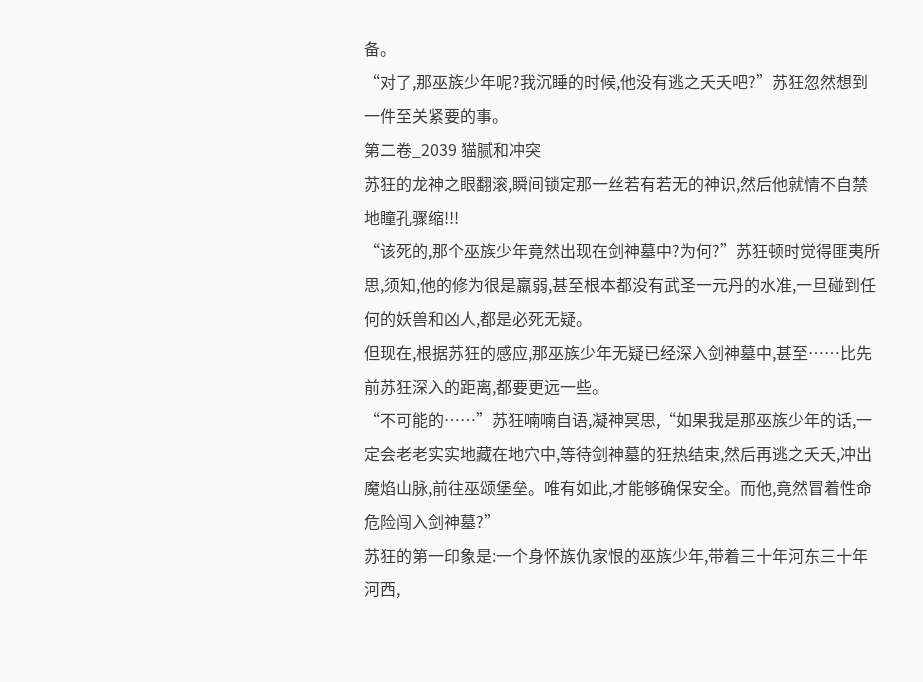备。
“对了,那巫族少年呢?我沉睡的时候,他没有逃之夭夭吧?”苏狂忽然想到一件至关紧要的事。
第二卷_2039 猫腻和冲突
苏狂的龙神之眼翻滚,瞬间锁定那一丝若有若无的神识,然后他就情不自禁地瞳孔骤缩!!!
“该死的,那个巫族少年竟然出现在剑神墓中?为何?”苏狂顿时觉得匪夷所思,须知,他的修为很是羸弱,甚至根本都没有武圣一元丹的水准,一旦碰到任何的妖兽和凶人,都是必死无疑。
但现在,根据苏狂的感应,那巫族少年无疑已经深入剑神墓中,甚至……比先前苏狂深入的距离,都要更远一些。
“不可能的……”苏狂喃喃自语,凝神冥思,“如果我是那巫族少年的话,一定会老老实实地藏在地穴中,等待剑神墓的狂热结束,然后再逃之夭夭,冲出魔焰山脉,前往巫颂堡垒。唯有如此,才能够确保安全。而他,竟然冒着性命危险闯入剑神墓?”
苏狂的第一印象是:一个身怀族仇家恨的巫族少年,带着三十年河东三十年河西,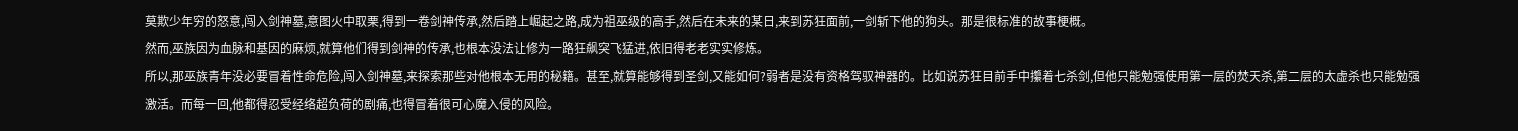莫欺少年穷的怒意,闯入剑神墓,意图火中取栗,得到一卷剑神传承,然后踏上崛起之路,成为祖巫级的高手,然后在未来的某日,来到苏狂面前,一剑斩下他的狗头。那是很标准的故事梗概。
然而,巫族因为血脉和基因的麻烦,就算他们得到剑神的传承,也根本没法让修为一路狂飙突飞猛进,依旧得老老实实修炼。
所以,那巫族青年没必要冒着性命危险,闯入剑神墓,来探索那些对他根本无用的秘籍。甚至,就算能够得到圣剑,又能如何?弱者是没有资格驾驭神器的。比如说苏狂目前手中攥着七杀剑,但他只能勉强使用第一层的焚天杀,第二层的太虚杀也只能勉强激活。而每一回,他都得忍受经络超负荷的剧痛,也得冒着很可心魔入侵的风险。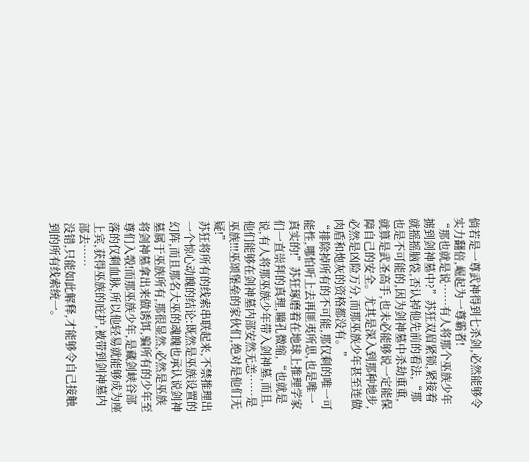倘若是一尊武神得到七杀剑,必然能够令实力翻倍,崛起为一尊霸者!
“那也就是说……有人将那个巫族少年掳到剑神墓中?”苏狂双眉紧锁,紧接着就摇摇脑袋,否认掉他先前的看法,“那也是不可能的,因为剑神墓中杀劫重重,就算是武圣高手,也未必能够说一定能保障自己的安全。尤其是深入到那种地步,必然是凶险万分,而那巫族少年甚至连做肉盾和炮灰的资格都没有。”
“排除掉所有的不可能,那仅剩的唯一可能性,哪怕听上去再匪夷所思,也是唯一真实的!”苏狂琢磨着在地球上推理学家们一直崇拜的真理,瞳孔微缩,“也就是说,有人将那巫族少年带入剑神墓,而且,他们能够在剑神墓内部安然无恙……是巫族!!!巫颂堡垒的家伙们,绝对是他们无疑!”
苏狂将所有的线索串联起来,不禁推理出一个惊心动魄的结论:既然是巫族设置的幻阵,而且那名大巫的魂魄也承认说剑神墓属于巫族所有,那很显然,必然是巫族将剑神墓拿出来做诱饵,骗所有的少年至尊们入彀!而那巫族少年,是藏剑峡谷部落的仅剩血脉,所以他轻易就能够成为座上宾,获得巫族的庇护,被带到剑神墓内部去……
没错,只能如此解释,才能够令自己接触到的所有线索统一。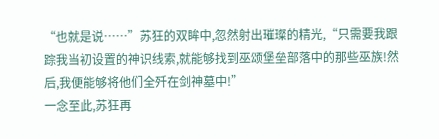“也就是说……”苏狂的双眸中,忽然射出璀璨的精光,“只需要我跟踪我当初设置的神识线索,就能够找到巫颂堡垒部落中的那些巫族!然后,我便能够将他们全歼在剑神墓中!”
一念至此,苏狂再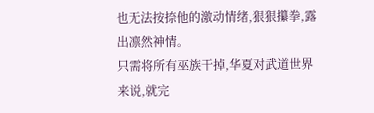也无法按捺他的激动情绪,狠狠攥拳,露出凛然神情。
只需将所有巫族干掉,华夏对武道世界来说,就完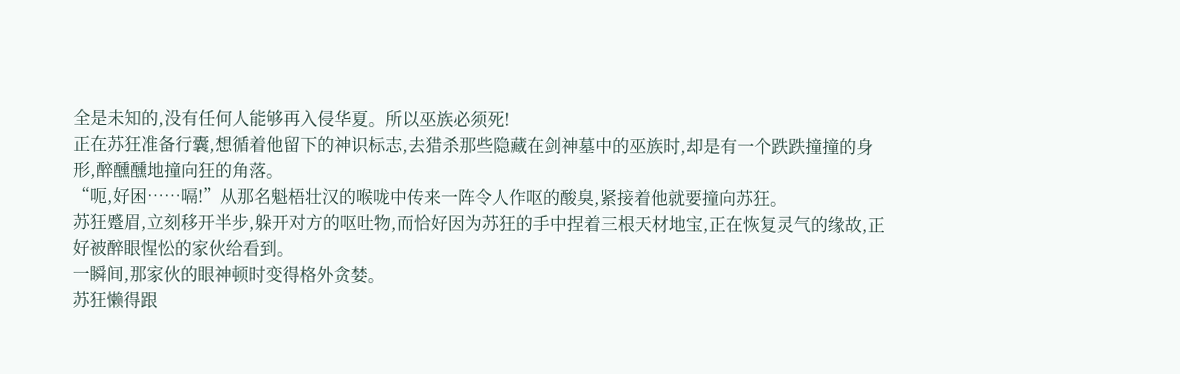全是未知的,没有任何人能够再入侵华夏。所以巫族必须死!
正在苏狂准备行囊,想循着他留下的神识标志,去猎杀那些隐藏在剑神墓中的巫族时,却是有一个跌跌撞撞的身形,醉醺醺地撞向狂的角落。
“呃,好困……嗝!”从那名魁梧壮汉的喉咙中传来一阵令人作呕的酸臭,紧接着他就要撞向苏狂。
苏狂蹙眉,立刻移开半步,躲开对方的呕吐物,而恰好因为苏狂的手中捏着三根天材地宝,正在恢复灵气的缘故,正好被醉眼惺忪的家伙给看到。
一瞬间,那家伙的眼神顿时变得格外贪婪。
苏狂懒得跟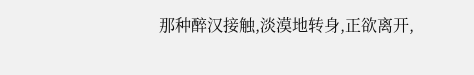那种醉汉接触,淡漠地转身,正欲离开,